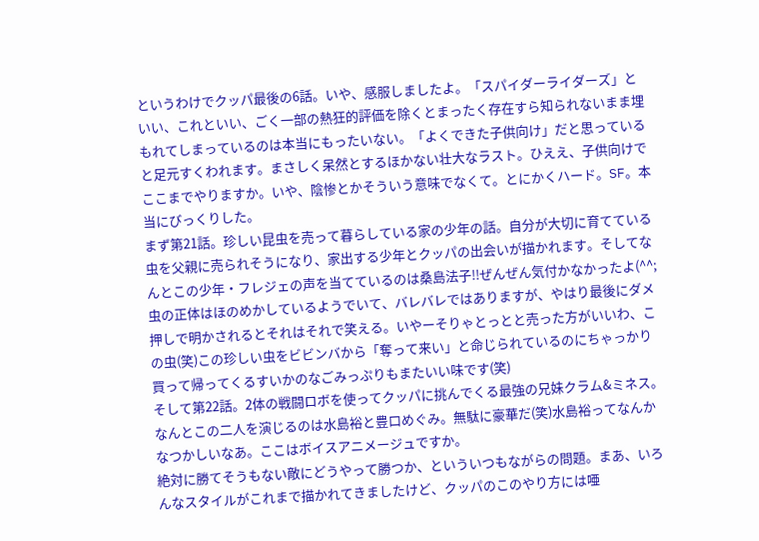というわけでクッパ最後の6話。いや、感服しましたよ。「スパイダーライダーズ」といい、これといい、ごく一部の熱狂的評価を除くとまったく存在すら知られないまま埋もれてしまっているのは本当にもったいない。「よくできた子供向け」だと思っていると足元すくわれます。まさしく呆然とするほかない壮大なラスト。ひええ、子供向けでここまでやりますか。いや、陰惨とかそういう意味でなくて。とにかくハード。SF。本当にびっくりした。
まず第21話。珍しい昆虫を売って暮らしている家の少年の話。自分が大切に育てている虫を父親に売られそうになり、家出する少年とクッパの出会いが描かれます。そしてなんとこの少年・フレジェの声を当てているのは桑島法子!!ぜんぜん気付かなかったよ(^^;
虫の正体はほのめかしているようでいて、バレバレではありますが、やはり最後にダメ押しで明かされるとそれはそれで笑える。いやーそりゃとっとと売った方がいいわ、この虫(笑)この珍しい虫をビビンバから「奪って来い」と命じられているのにちゃっかり買って帰ってくるすいかのなごみっぷりもまたいい味です(笑)
そして第22話。2体の戦闘ロボを使ってクッパに挑んでくる最強の兄妹クラム&ミネス。なんとこの二人を演じるのは水島裕と豊口めぐみ。無駄に豪華だ(笑)水島裕ってなんかなつかしいなあ。ここはボイスアニメージュですか。
絶対に勝てそうもない敵にどうやって勝つか、といういつもながらの問題。まあ、いろんなスタイルがこれまで描かれてきましたけど、クッパのこのやり方には唖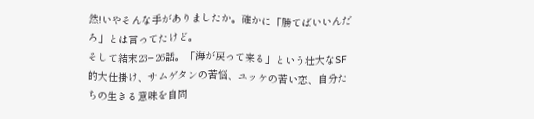然!いやそんな手がありましたか。確かに「勝てばいいんだろ」とは言ってたけど。
そして結末23−26話。「海が戻って来る」という壮大なSF的大仕掛け、サムゲタンの苦悩、ユッケの苦い恋、自分たちの生きる意味を自問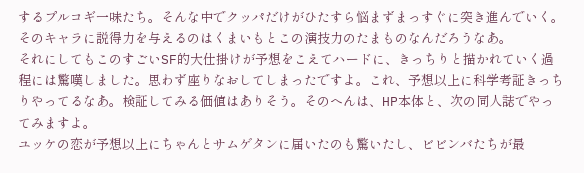するプルコギ一味たち。そんな中でクッパだけがひたすら悩まずまっすぐに突き進んでいく。そのキャラに説得力を与えるのはくまいもとこの演技力のたまものなんだろうなあ。
それにしてもこのすごいSF的大仕掛けが予想をこえてハードに、きっちりと描かれていく過程には驚嘆しました。思わず座りなおしてしまったですよ。これ、予想以上に科学考証きっちりやってるなあ。検証してみる価値はありそう。そのへんは、HP本体と、次の同人誌でやってみますよ。
ユッケの恋が予想以上にちゃんとサムゲタンに届いたのも驚いたし、ビビンバたちが最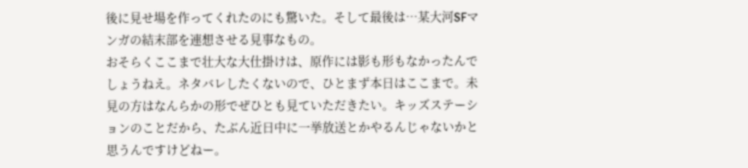後に見せ場を作ってくれたのにも驚いた。そして最後は…某大河SFマンガの結末部を連想させる見事なもの。
おそらくここまで壮大な大仕掛けは、原作には影も形もなかったんでしょうねえ。ネタバレしたくないので、ひとまず本日はここまで。未見の方はなんらかの形でぜひとも見ていただきたい。キッズステーションのことだから、たぶん近日中に一挙放送とかやるんじゃないかと思うんですけどねー。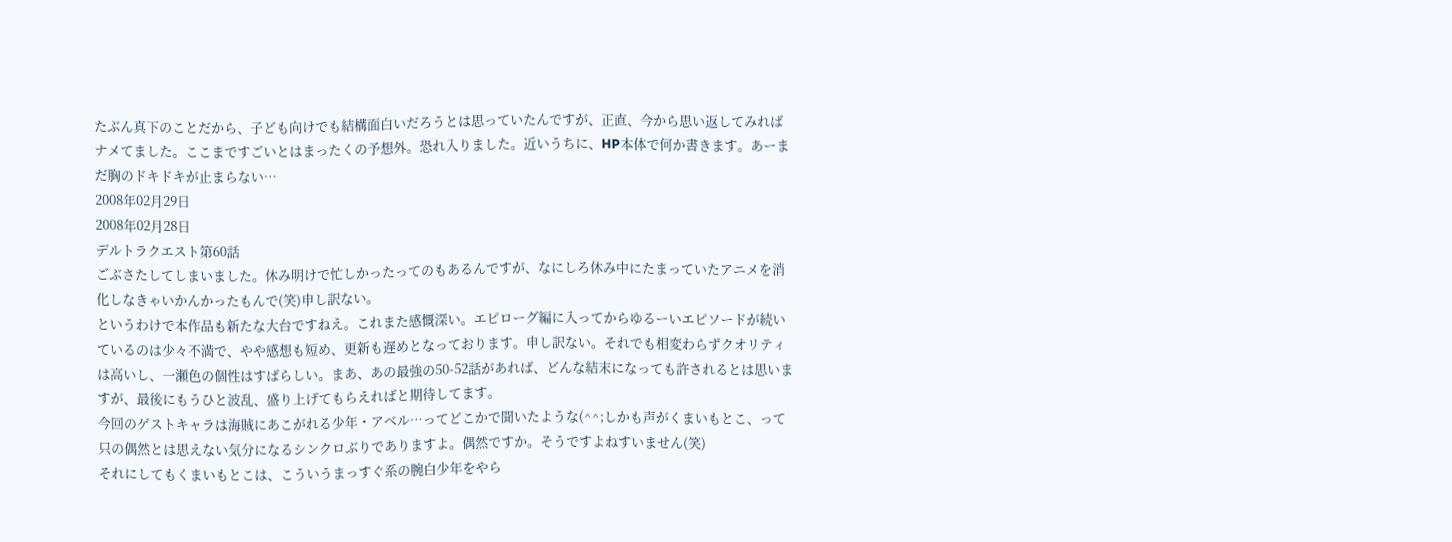たぶん真下のことだから、子ども向けでも結構面白いだろうとは思っていたんですが、正直、今から思い返してみればナメてました。ここまですごいとはまったくの予想外。恐れ入りました。近いうちに、HP本体で何か書きます。あーまだ胸のドキドキが止まらない…
2008年02月29日
2008年02月28日
デルトラクエスト第60話
ごぶさたしてしまいました。休み明けで忙しかったってのもあるんですが、なにしろ休み中にたまっていたアニメを消化しなきゃいかんかったもんで(笑)申し訳ない。
というわけで本作品も新たな大台ですねえ。これまた感慨深い。エピローグ編に入ってからゆるーいエピソードが続いているのは少々不満で、やや感想も短め、更新も遅めとなっております。申し訳ない。それでも相変わらずクオリティは高いし、一瀬色の個性はすばらしい。まあ、あの最強の50-52話があれば、どんな結末になっても許されるとは思いますが、最後にもうひと波乱、盛り上げてもらえればと期待してます。
今回のゲストキャラは海賊にあこがれる少年・アベル…ってどこかで聞いたような(^^;しかも声がくまいもとこ、って只の偶然とは思えない気分になるシンクロぶりでありますよ。偶然ですか。そうですよねすいません(笑)
それにしてもくまいもとこは、こういうまっすぐ系の腕白少年をやら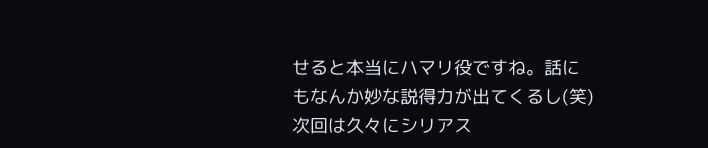せると本当にハマリ役ですね。話にもなんか妙な説得力が出てくるし(笑)
次回は久々にシリアス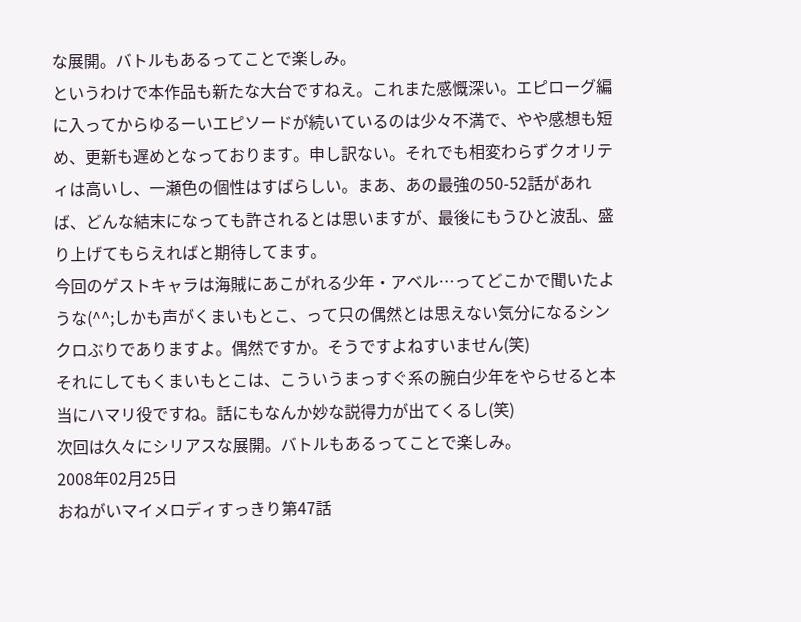な展開。バトルもあるってことで楽しみ。
というわけで本作品も新たな大台ですねえ。これまた感慨深い。エピローグ編に入ってからゆるーいエピソードが続いているのは少々不満で、やや感想も短め、更新も遅めとなっております。申し訳ない。それでも相変わらずクオリティは高いし、一瀬色の個性はすばらしい。まあ、あの最強の50-52話があれば、どんな結末になっても許されるとは思いますが、最後にもうひと波乱、盛り上げてもらえればと期待してます。
今回のゲストキャラは海賊にあこがれる少年・アベル…ってどこかで聞いたような(^^;しかも声がくまいもとこ、って只の偶然とは思えない気分になるシンクロぶりでありますよ。偶然ですか。そうですよねすいません(笑)
それにしてもくまいもとこは、こういうまっすぐ系の腕白少年をやらせると本当にハマリ役ですね。話にもなんか妙な説得力が出てくるし(笑)
次回は久々にシリアスな展開。バトルもあるってことで楽しみ。
2008年02月25日
おねがいマイメロディすっきり第47話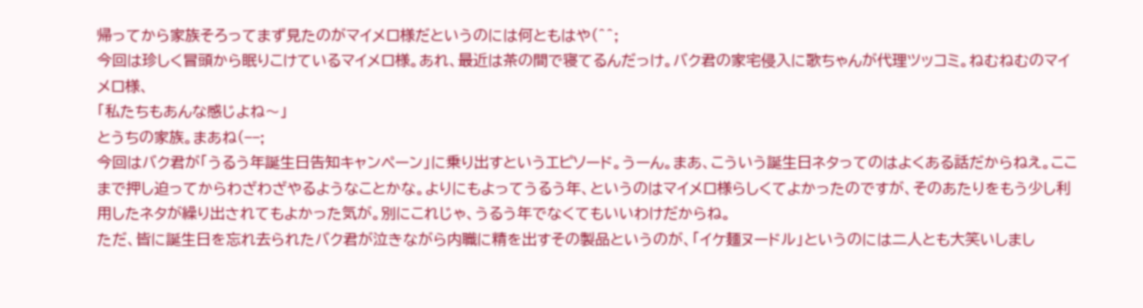帰ってから家族そろってまず見たのがマイメロ様だというのには何ともはや(^^;
今回は珍しく冒頭から眠りこけているマイメロ様。あれ、最近は茶の間で寝てるんだっけ。バク君の家宅侵入に歌ちゃんが代理ツッコミ。ねむねむのマイメロ様、
「私たちもあんな感じよね〜」
とうちの家族。まあね(−−;
今回はバク君が「うるう年誕生日告知キャンペーン」に乗り出すというエピソード。うーん。まあ、こういう誕生日ネタってのはよくある話だからねえ。ここまで押し迫ってからわざわざやるようなことかな。よりにもよってうるう年、というのはマイメロ様らしくてよかったのですが、そのあたりをもう少し利用したネタが繰り出されてもよかった気が。別にこれじゃ、うるう年でなくてもいいわけだからね。
ただ、皆に誕生日を忘れ去られたバク君が泣きながら内職に精を出すその製品というのが、「イケ麺ヌードル」というのには二人とも大笑いしまし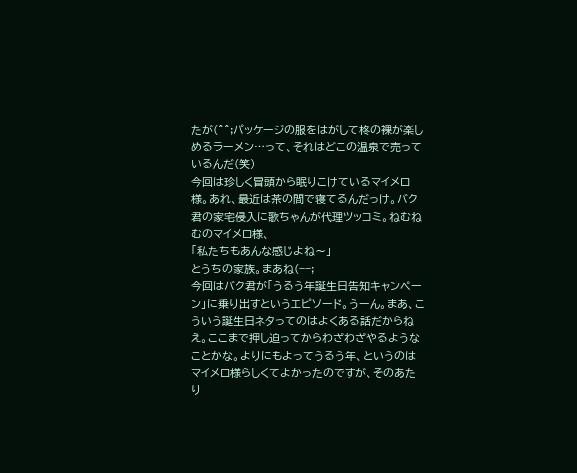たが(^^;パッケージの服をはがして柊の裸が楽しめるラーメン…って、それはどこの温泉で売っているんだ(笑)
今回は珍しく冒頭から眠りこけているマイメロ様。あれ、最近は茶の間で寝てるんだっけ。バク君の家宅侵入に歌ちゃんが代理ツッコミ。ねむねむのマイメロ様、
「私たちもあんな感じよね〜」
とうちの家族。まあね(−−;
今回はバク君が「うるう年誕生日告知キャンペーン」に乗り出すというエピソード。うーん。まあ、こういう誕生日ネタってのはよくある話だからねえ。ここまで押し迫ってからわざわざやるようなことかな。よりにもよってうるう年、というのはマイメロ様らしくてよかったのですが、そのあたり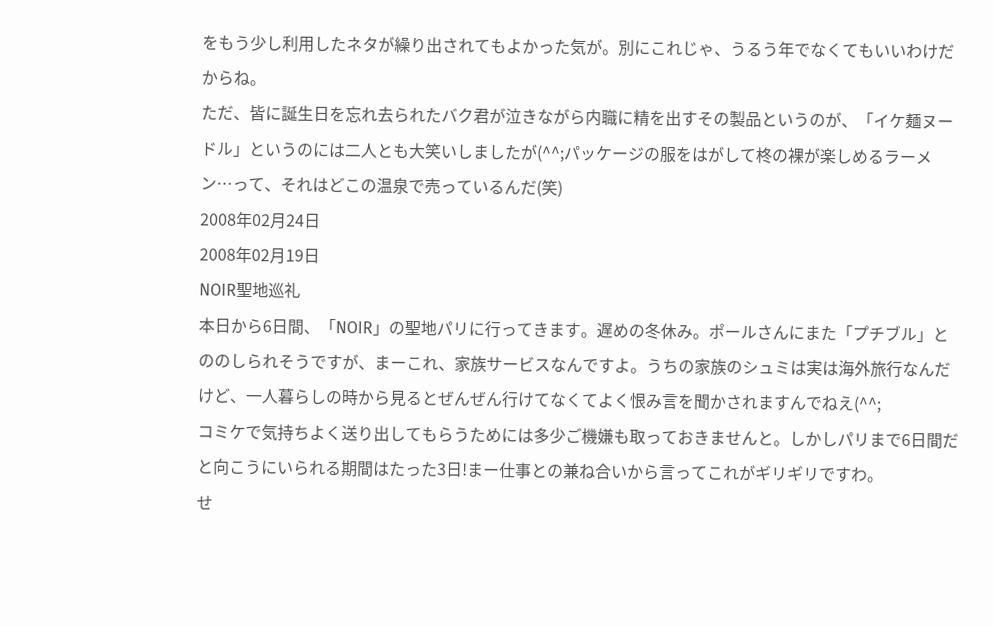をもう少し利用したネタが繰り出されてもよかった気が。別にこれじゃ、うるう年でなくてもいいわけだからね。
ただ、皆に誕生日を忘れ去られたバク君が泣きながら内職に精を出すその製品というのが、「イケ麺ヌードル」というのには二人とも大笑いしましたが(^^;パッケージの服をはがして柊の裸が楽しめるラーメン…って、それはどこの温泉で売っているんだ(笑)
2008年02月24日
2008年02月19日
NOIR聖地巡礼
本日から6日間、「NOIR」の聖地パリに行ってきます。遅めの冬休み。ポールさんにまた「プチブル」とののしられそうですが、まーこれ、家族サービスなんですよ。うちの家族のシュミは実は海外旅行なんだけど、一人暮らしの時から見るとぜんぜん行けてなくてよく恨み言を聞かされますんでねえ(^^;
コミケで気持ちよく送り出してもらうためには多少ご機嫌も取っておきませんと。しかしパリまで6日間だと向こうにいられる期間はたった3日!まー仕事との兼ね合いから言ってこれがギリギリですわ。
せ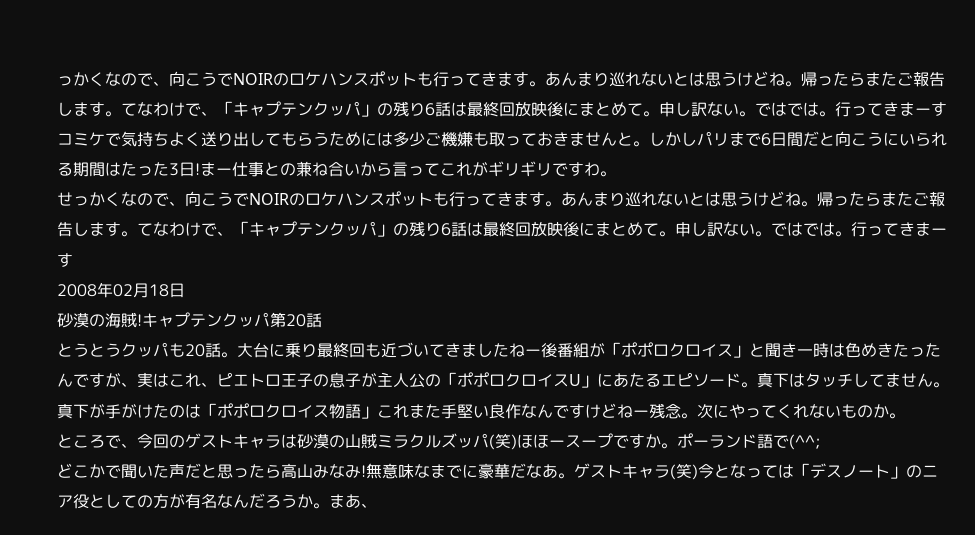っかくなので、向こうでNOIRのロケハンスポットも行ってきます。あんまり巡れないとは思うけどね。帰ったらまたご報告します。てなわけで、「キャプテンクッパ」の残り6話は最終回放映後にまとめて。申し訳ない。ではでは。行ってきまーす
コミケで気持ちよく送り出してもらうためには多少ご機嫌も取っておきませんと。しかしパリまで6日間だと向こうにいられる期間はたった3日!まー仕事との兼ね合いから言ってこれがギリギリですわ。
せっかくなので、向こうでNOIRのロケハンスポットも行ってきます。あんまり巡れないとは思うけどね。帰ったらまたご報告します。てなわけで、「キャプテンクッパ」の残り6話は最終回放映後にまとめて。申し訳ない。ではでは。行ってきまーす
2008年02月18日
砂漠の海賊!キャプテンクッパ第20話
とうとうクッパも20話。大台に乗り最終回も近づいてきましたねー後番組が「ポポロクロイス」と聞き一時は色めきたったんですが、実はこれ、ピエトロ王子の息子が主人公の「ポポロクロイスU」にあたるエピソード。真下はタッチしてません。真下が手がけたのは「ポポロクロイス物語」これまた手堅い良作なんですけどねー残念。次にやってくれないものか。
ところで、今回のゲストキャラは砂漠の山賊ミラクルズッパ(笑)ほほースープですか。ポーランド語で(^^;
どこかで聞いた声だと思ったら高山みなみ!無意味なまでに豪華だなあ。ゲストキャラ(笑)今となっては「デスノート」のニア役としての方が有名なんだろうか。まあ、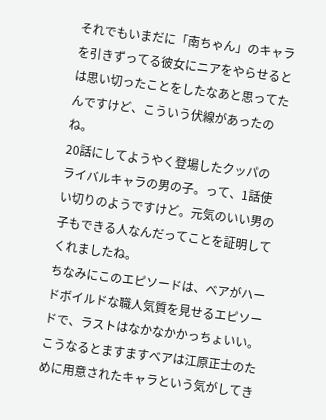それでもいまだに「南ちゃん」のキャラを引きずってる彼女にニアをやらせるとは思い切ったことをしたなあと思ってたんですけど、こういう伏線があったのね。
20話にしてようやく登場したクッパのライバルキャラの男の子。って、1話使い切りのようですけど。元気のいい男の子もできる人なんだってことを証明してくれましたね。
ちなみにこのエピソードは、ベアがハードボイルドな職人気質を見せるエピソードで、ラストはなかなかかっちょいい。こうなるとますますベアは江原正士のために用意されたキャラという気がしてき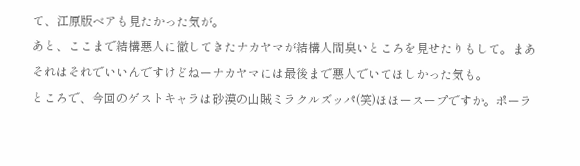て、江原版ベアも見たかった気が。
あと、ここまで結構悪人に徹してきたナカヤマが結構人間臭いところを見せたりもして。まあそれはそれでいいんですけどねーナカヤマには最後まで悪人でいてほしかった気も。
ところで、今回のゲストキャラは砂漠の山賊ミラクルズッパ(笑)ほほースープですか。ポーラ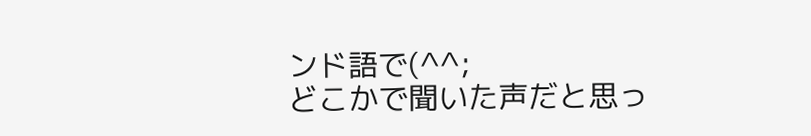ンド語で(^^;
どこかで聞いた声だと思っ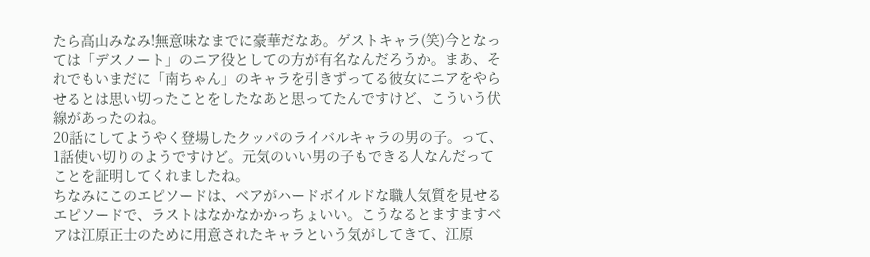たら高山みなみ!無意味なまでに豪華だなあ。ゲストキャラ(笑)今となっては「デスノート」のニア役としての方が有名なんだろうか。まあ、それでもいまだに「南ちゃん」のキャラを引きずってる彼女にニアをやらせるとは思い切ったことをしたなあと思ってたんですけど、こういう伏線があったのね。
20話にしてようやく登場したクッパのライバルキャラの男の子。って、1話使い切りのようですけど。元気のいい男の子もできる人なんだってことを証明してくれましたね。
ちなみにこのエピソードは、ベアがハードボイルドな職人気質を見せるエピソードで、ラストはなかなかかっちょいい。こうなるとますますベアは江原正士のために用意されたキャラという気がしてきて、江原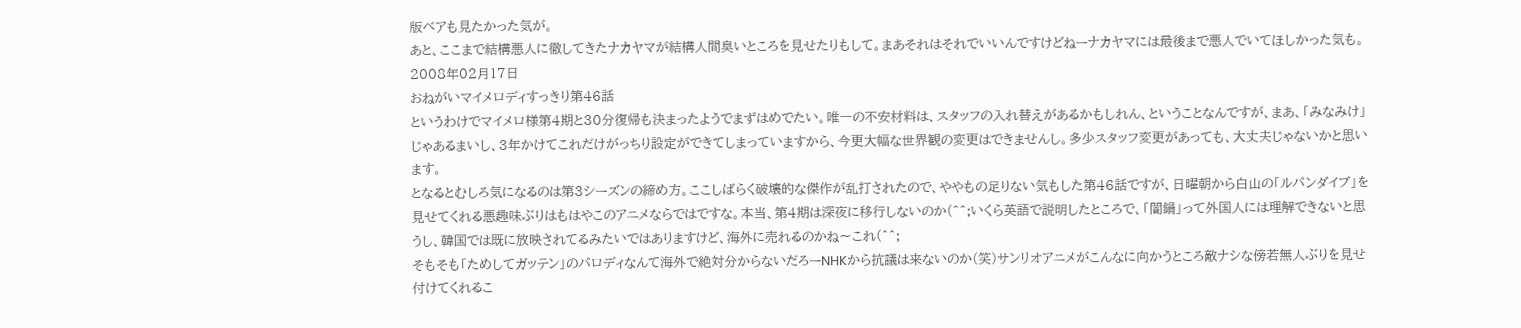版ベアも見たかった気が。
あと、ここまで結構悪人に徹してきたナカヤマが結構人間臭いところを見せたりもして。まあそれはそれでいいんですけどねーナカヤマには最後まで悪人でいてほしかった気も。
2008年02月17日
おねがいマイメロディすっきり第46話
というわけでマイメロ様第4期と30分復帰も決まったようでまずはめでたい。唯一の不安材料は、スタッフの入れ替えがあるかもしれん、ということなんですが、まあ、「みなみけ」じゃあるまいし、3年かけてこれだけがっちり設定ができてしまっていますから、今更大幅な世界観の変更はできませんし。多少スタッフ変更があっても、大丈夫じゃないかと思います。
となるとむしろ気になるのは第3シーズンの締め方。ここしばらく破壊的な傑作が乱打されたので、ややもの足りない気もした第46話ですが、日曜朝から白山の「ルパンダイブ」を見せてくれる悪趣味ぶりはもはやこのアニメならではですな。本当、第4期は深夜に移行しないのか(^^;いくら英語で説明したところで、「闇鍋」って外国人には理解できないと思うし、韓国では既に放映されてるみたいではありますけど、海外に売れるのかね〜これ(^^;
そもそも「ためしてガッテン」のパロディなんて海外で絶対分からないだろーNHKから抗議は来ないのか(笑)サンリオアニメがこんなに向かうところ敵ナシな傍若無人ぶりを見せ付けてくれるこ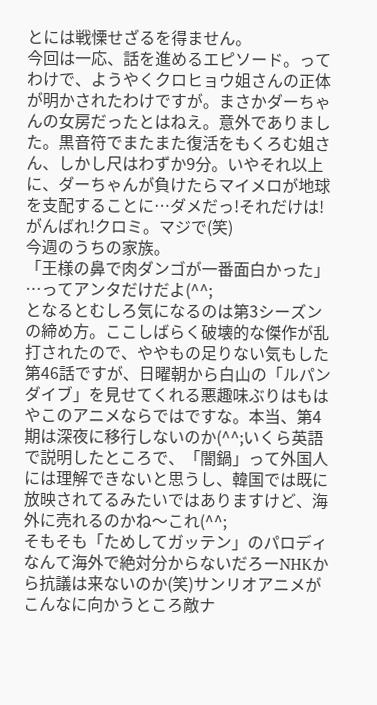とには戦慄せざるを得ません。
今回は一応、話を進めるエピソード。ってわけで、ようやくクロヒョウ姐さんの正体が明かされたわけですが。まさかダーちゃんの女房だったとはねえ。意外でありました。黒音符でまたまた復活をもくろむ姐さん、しかし尺はわずか9分。いやそれ以上に、ダーちゃんが負けたらマイメロが地球を支配することに…ダメだっ!それだけは!がんばれ!クロミ。マジで(笑)
今週のうちの家族。
「王様の鼻で肉ダンゴが一番面白かった」
…ってアンタだけだよ(^^;
となるとむしろ気になるのは第3シーズンの締め方。ここしばらく破壊的な傑作が乱打されたので、ややもの足りない気もした第46話ですが、日曜朝から白山の「ルパンダイブ」を見せてくれる悪趣味ぶりはもはやこのアニメならではですな。本当、第4期は深夜に移行しないのか(^^;いくら英語で説明したところで、「闇鍋」って外国人には理解できないと思うし、韓国では既に放映されてるみたいではありますけど、海外に売れるのかね〜これ(^^;
そもそも「ためしてガッテン」のパロディなんて海外で絶対分からないだろーNHKから抗議は来ないのか(笑)サンリオアニメがこんなに向かうところ敵ナ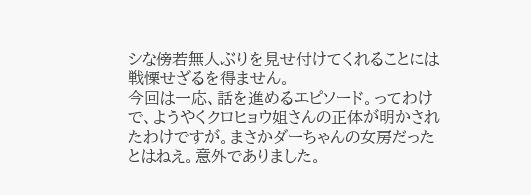シな傍若無人ぶりを見せ付けてくれることには戦慄せざるを得ません。
今回は一応、話を進めるエピソード。ってわけで、ようやくクロヒョウ姐さんの正体が明かされたわけですが。まさかダーちゃんの女房だったとはねえ。意外でありました。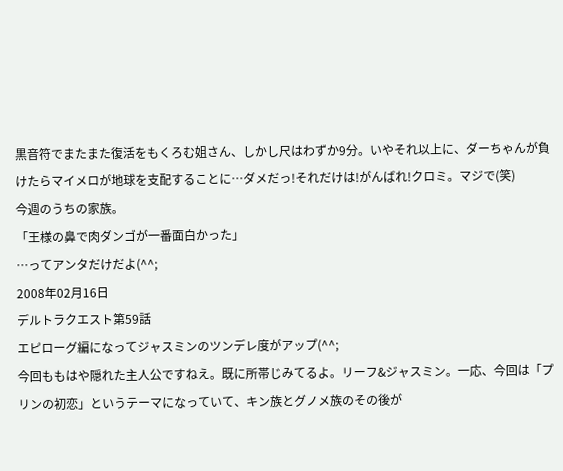黒音符でまたまた復活をもくろむ姐さん、しかし尺はわずか9分。いやそれ以上に、ダーちゃんが負けたらマイメロが地球を支配することに…ダメだっ!それだけは!がんばれ!クロミ。マジで(笑)
今週のうちの家族。
「王様の鼻で肉ダンゴが一番面白かった」
…ってアンタだけだよ(^^;
2008年02月16日
デルトラクエスト第59話
エピローグ編になってジャスミンのツンデレ度がアップ(^^;
今回ももはや隠れた主人公ですねえ。既に所帯じみてるよ。リーフ&ジャスミン。一応、今回は「プリンの初恋」というテーマになっていて、キン族とグノメ族のその後が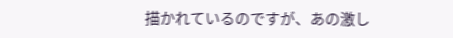描かれているのですが、あの激し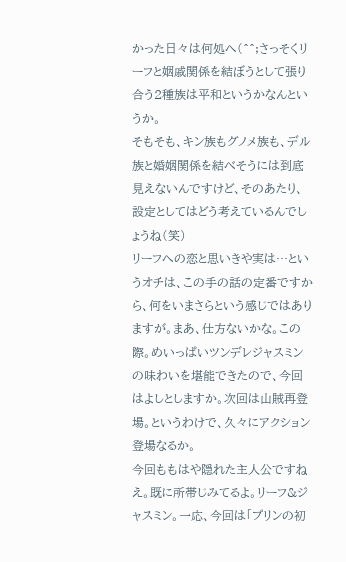かった日々は何処へ(^^;さっそくリーフと姻戚関係を結ぼうとして張り合う2種族は平和というかなんというか。
そもそも、キン族もグノメ族も、デル族と婚姻関係を結べそうには到底見えないんですけど、そのあたり、設定としてはどう考えているんでしょうね(笑)
リーフへの恋と思いきや実は…というオチは、この手の話の定番ですから、何をいまさらという感じではありますが。まあ、仕方ないかな。この際。めいっぱいツンデレジャスミンの味わいを堪能できたので、今回はよしとしますか。次回は山賊再登場。というわけで、久々にアクション登場なるか。
今回ももはや隠れた主人公ですねえ。既に所帯じみてるよ。リーフ&ジャスミン。一応、今回は「プリンの初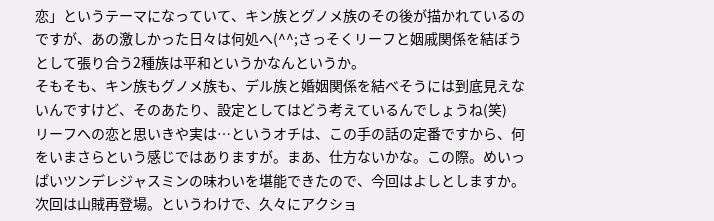恋」というテーマになっていて、キン族とグノメ族のその後が描かれているのですが、あの激しかった日々は何処へ(^^;さっそくリーフと姻戚関係を結ぼうとして張り合う2種族は平和というかなんというか。
そもそも、キン族もグノメ族も、デル族と婚姻関係を結べそうには到底見えないんですけど、そのあたり、設定としてはどう考えているんでしょうね(笑)
リーフへの恋と思いきや実は…というオチは、この手の話の定番ですから、何をいまさらという感じではありますが。まあ、仕方ないかな。この際。めいっぱいツンデレジャスミンの味わいを堪能できたので、今回はよしとしますか。次回は山賊再登場。というわけで、久々にアクショ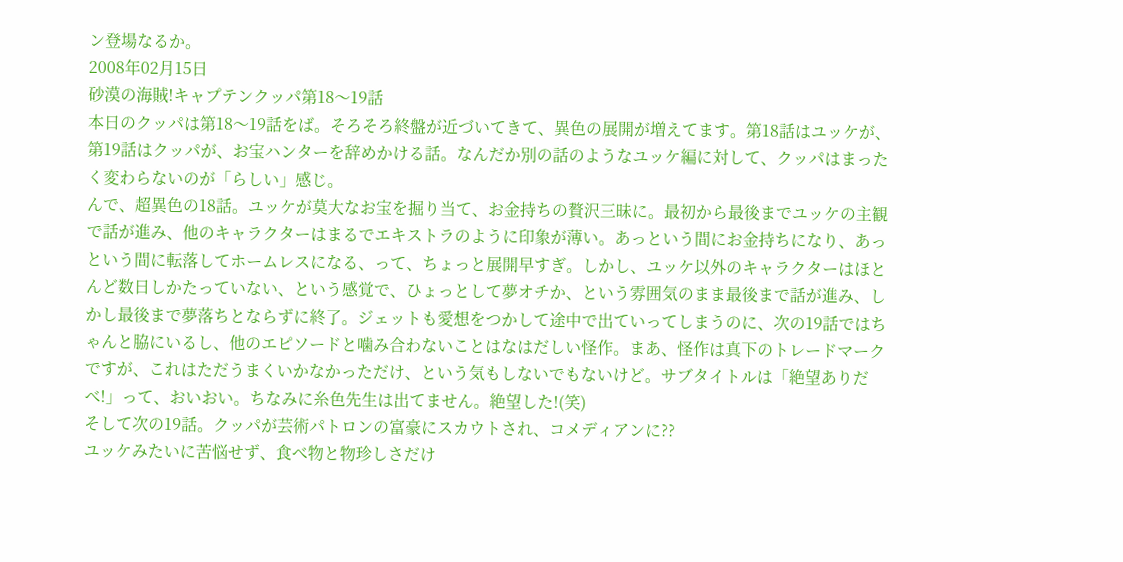ン登場なるか。
2008年02月15日
砂漠の海賊!キャプテンクッパ第18〜19話
本日のクッパは第18〜19話をば。そろそろ終盤が近づいてきて、異色の展開が増えてます。第18話はユッケが、第19話はクッパが、お宝ハンターを辞めかける話。なんだか別の話のようなユッケ編に対して、クッパはまったく変わらないのが「らしい」感じ。
んで、超異色の18話。ユッケが莫大なお宝を掘り当て、お金持ちの贅沢三昧に。最初から最後までユッケの主観で話が進み、他のキャラクターはまるでエキストラのように印象が薄い。あっという間にお金持ちになり、あっという間に転落してホームレスになる、って、ちょっと展開早すぎ。しかし、ユッケ以外のキャラクターはほとんど数日しかたっていない、という感覚で、ひょっとして夢オチか、という雰囲気のまま最後まで話が進み、しかし最後まで夢落ちとならずに終了。ジェットも愛想をつかして途中で出ていってしまうのに、次の19話ではちゃんと脇にいるし、他のエピソードと噛み合わないことはなはだしい怪作。まあ、怪作は真下のトレードマークですが、これはただうまくいかなかっただけ、という気もしないでもないけど。サブタイトルは「絶望ありだべ!」って、おいおい。ちなみに糸色先生は出てません。絶望した!(笑)
そして次の19話。クッパが芸術パトロンの富豪にスカウトされ、コメディアンに??
ユッケみたいに苦悩せず、食べ物と物珍しさだけ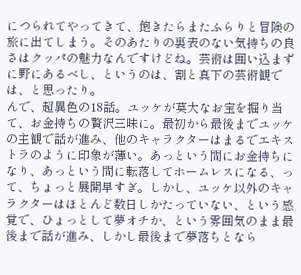につられてやってきて、飽きたらまたふらりと冒険の旅に出てしまう。そのあたりの裏表のない気持ちの良さはクッパの魅力なんですけどね。芸術は囲い込まずに野にあるべし、というのは、割と真下の芸術観では、と思ったり。
んで、超異色の18話。ユッケが莫大なお宝を掘り当て、お金持ちの贅沢三昧に。最初から最後までユッケの主観で話が進み、他のキャラクターはまるでエキストラのように印象が薄い。あっという間にお金持ちになり、あっという間に転落してホームレスになる、って、ちょっと展開早すぎ。しかし、ユッケ以外のキャラクターはほとんど数日しかたっていない、という感覚で、ひょっとして夢オチか、という雰囲気のまま最後まで話が進み、しかし最後まで夢落ちとなら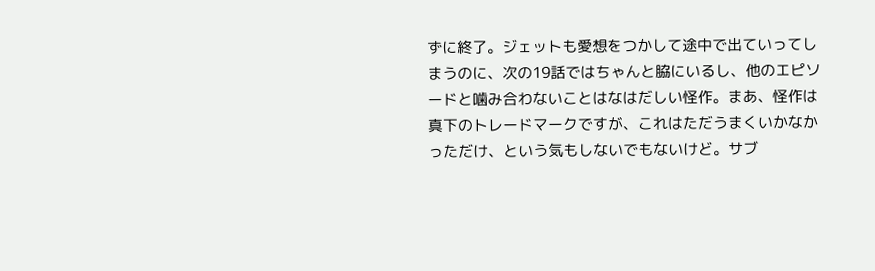ずに終了。ジェットも愛想をつかして途中で出ていってしまうのに、次の19話ではちゃんと脇にいるし、他のエピソードと噛み合わないことはなはだしい怪作。まあ、怪作は真下のトレードマークですが、これはただうまくいかなかっただけ、という気もしないでもないけど。サブ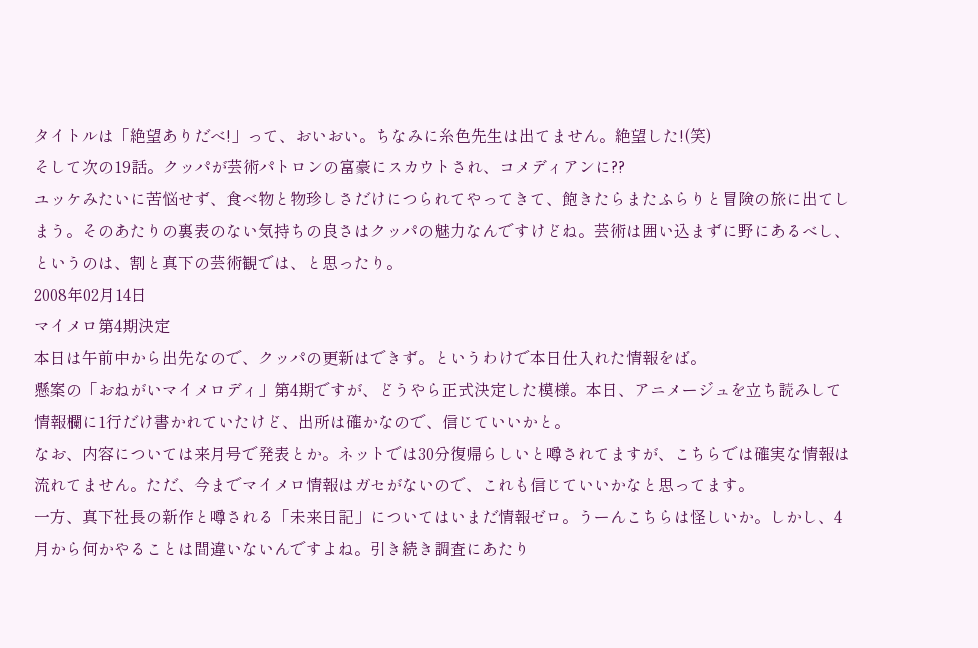タイトルは「絶望ありだべ!」って、おいおい。ちなみに糸色先生は出てません。絶望した!(笑)
そして次の19話。クッパが芸術パトロンの富豪にスカウトされ、コメディアンに??
ユッケみたいに苦悩せず、食べ物と物珍しさだけにつられてやってきて、飽きたらまたふらりと冒険の旅に出てしまう。そのあたりの裏表のない気持ちの良さはクッパの魅力なんですけどね。芸術は囲い込まずに野にあるべし、というのは、割と真下の芸術観では、と思ったり。
2008年02月14日
マイメロ第4期決定
本日は午前中から出先なので、クッパの更新はできず。というわけで本日仕入れた情報をば。
懸案の「おねがいマイメロディ」第4期ですが、どうやら正式決定した模様。本日、アニメージュを立ち読みして情報欄に1行だけ書かれていたけど、出所は確かなので、信じていいかと。
なお、内容については来月号で発表とか。ネットでは30分復帰らしいと噂されてますが、こちらでは確実な情報は流れてません。ただ、今までマイメロ情報はガセがないので、これも信じていいかなと思ってます。
一方、真下社長の新作と噂される「未来日記」についてはいまだ情報ゼロ。うーんこちらは怪しいか。しかし、4月から何かやることは間違いないんですよね。引き続き調査にあたり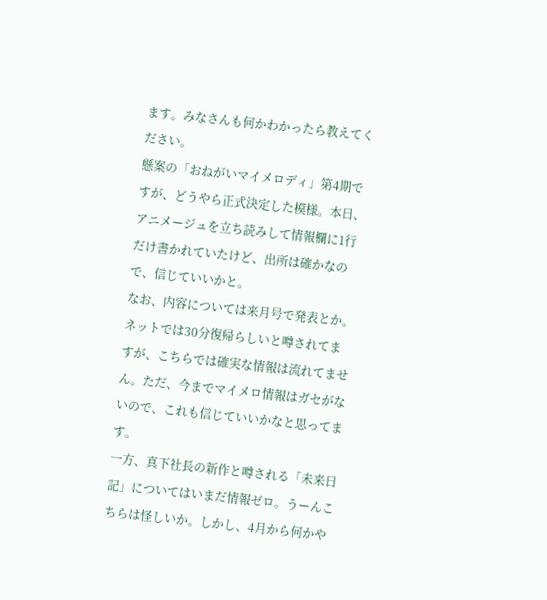ます。みなさんも何かわかったら教えてください。
懸案の「おねがいマイメロディ」第4期ですが、どうやら正式決定した模様。本日、アニメージュを立ち読みして情報欄に1行だけ書かれていたけど、出所は確かなので、信じていいかと。
なお、内容については来月号で発表とか。ネットでは30分復帰らしいと噂されてますが、こちらでは確実な情報は流れてません。ただ、今までマイメロ情報はガセがないので、これも信じていいかなと思ってます。
一方、真下社長の新作と噂される「未来日記」についてはいまだ情報ゼロ。うーんこちらは怪しいか。しかし、4月から何かや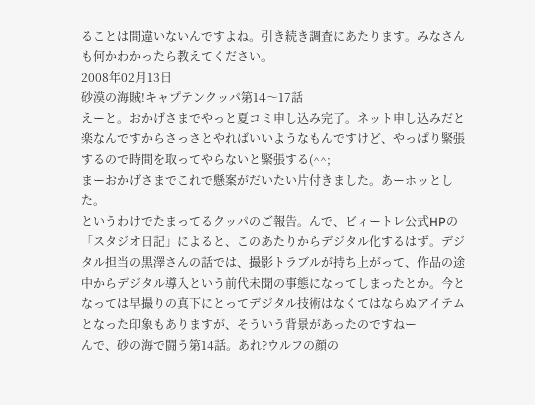ることは間違いないんですよね。引き続き調査にあたります。みなさんも何かわかったら教えてください。
2008年02月13日
砂漠の海賊!キャプテンクッパ第14〜17話
えーと。おかげさまでやっと夏コミ申し込み完了。ネット申し込みだと楽なんですからさっさとやればいいようなもんですけど、やっぱり緊張するので時間を取ってやらないと緊張する(^^;
まーおかげさまでこれで懸案がだいたい片付きました。あーホッとした。
というわけでたまってるクッパのご報告。んで、ビィートレ公式HPの「スタジオ日記」によると、このあたりからデジタル化するはず。デジタル担当の黒澤さんの話では、撮影トラブルが持ち上がって、作品の途中からデジタル導入という前代未聞の事態になってしまったとか。今となっては早撮りの真下にとってデジタル技術はなくてはならぬアイテムとなった印象もありますが、そういう背景があったのですねー
んで、砂の海で闘う第14話。あれ?ウルフの顔の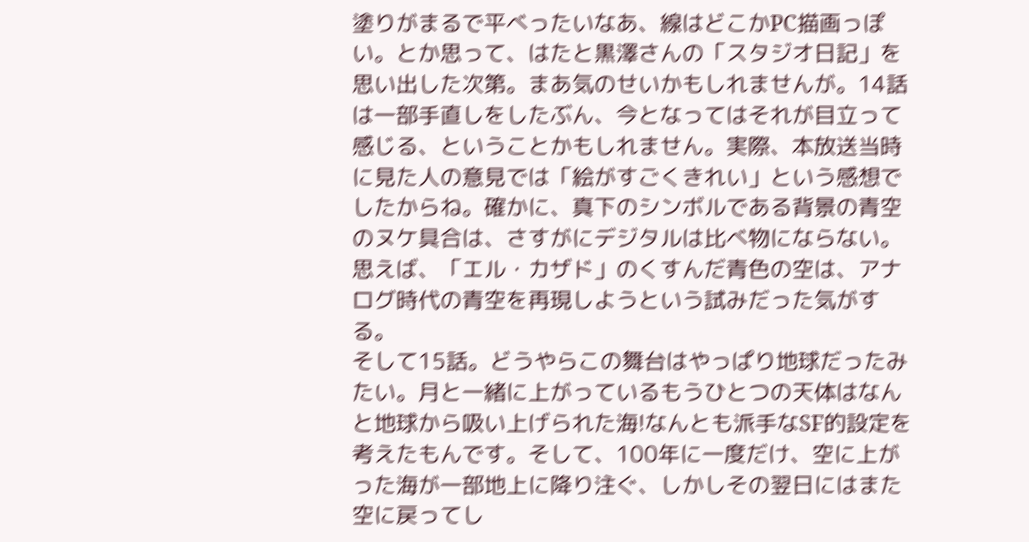塗りがまるで平べったいなあ、線はどこかPC描画っぽい。とか思って、はたと黒澤さんの「スタジオ日記」を思い出した次第。まあ気のせいかもしれませんが。14話は一部手直しをしたぶん、今となってはそれが目立って感じる、ということかもしれません。実際、本放送当時に見た人の意見では「絵がすごくきれい」という感想でしたからね。確かに、真下のシンボルである背景の青空のヌケ具合は、さすがにデジタルは比べ物にならない。思えば、「エル・カザド」のくすんだ青色の空は、アナログ時代の青空を再現しようという試みだった気がする。
そして15話。どうやらこの舞台はやっぱり地球だったみたい。月と一緒に上がっているもうひとつの天体はなんと地球から吸い上げられた海!なんとも派手なSF的設定を考えたもんです。そして、100年に一度だけ、空に上がった海が一部地上に降り注ぐ、しかしその翌日にはまた空に戻ってし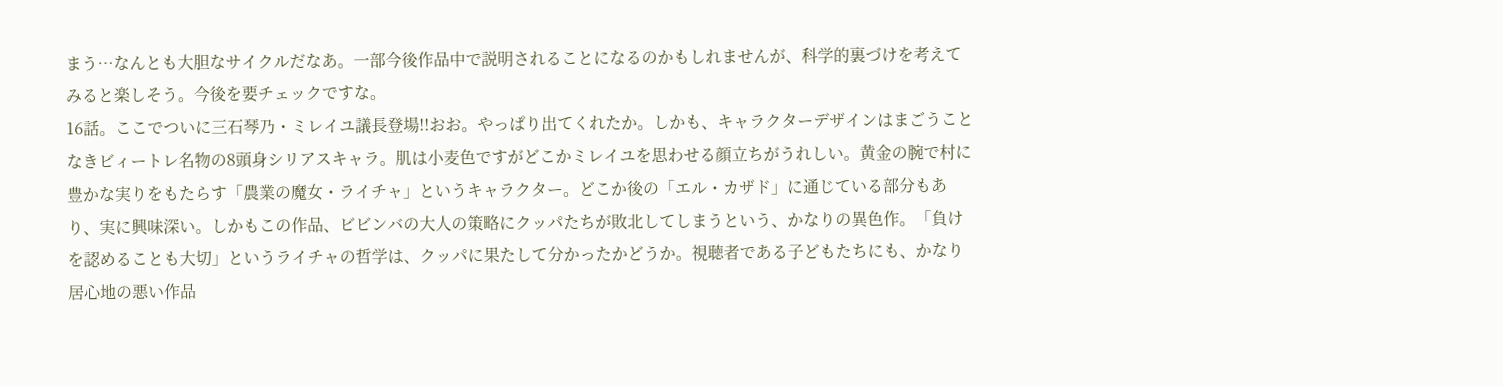まう…なんとも大胆なサイクルだなあ。一部今後作品中で説明されることになるのかもしれませんが、科学的裏づけを考えてみると楽しそう。今後を要チェックですな。
16話。ここでついに三石琴乃・ミレイユ議長登場!!おお。やっぱり出てくれたか。しかも、キャラクターデザインはまごうことなきビィートレ名物の8頭身シリアスキャラ。肌は小麦色ですがどこかミレイユを思わせる顔立ちがうれしい。黄金の腕で村に豊かな実りをもたらす「農業の魔女・ライチャ」というキャラクター。どこか後の「エル・カザド」に通じている部分もあり、実に興味深い。しかもこの作品、ビビンバの大人の策略にクッパたちが敗北してしまうという、かなりの異色作。「負けを認めることも大切」というライチャの哲学は、クッパに果たして分かったかどうか。視聴者である子どもたちにも、かなり居心地の悪い作品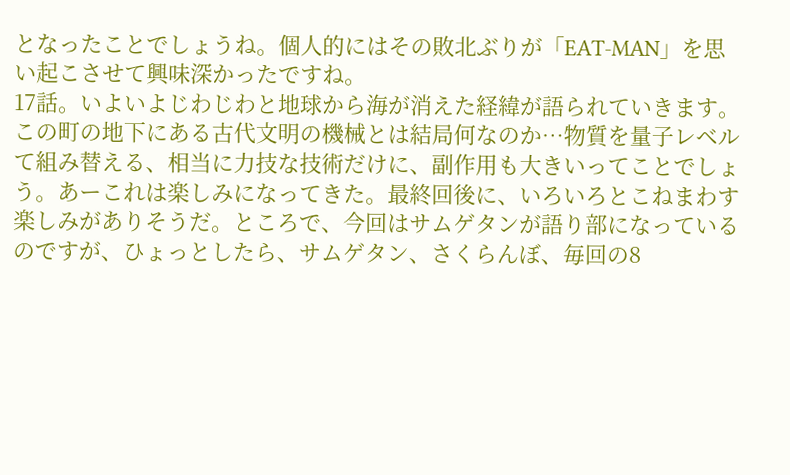となったことでしょうね。個人的にはその敗北ぶりが「EAT-MAN」を思い起こさせて興味深かったですね。
17話。いよいよじわじわと地球から海が消えた経緯が語られていきます。この町の地下にある古代文明の機械とは結局何なのか…物質を量子レベルて組み替える、相当に力技な技術だけに、副作用も大きいってことでしょう。あーこれは楽しみになってきた。最終回後に、いろいろとこねまわす楽しみがありそうだ。ところで、今回はサムゲタンが語り部になっているのですが、ひょっとしたら、サムゲタン、さくらんぼ、毎回の8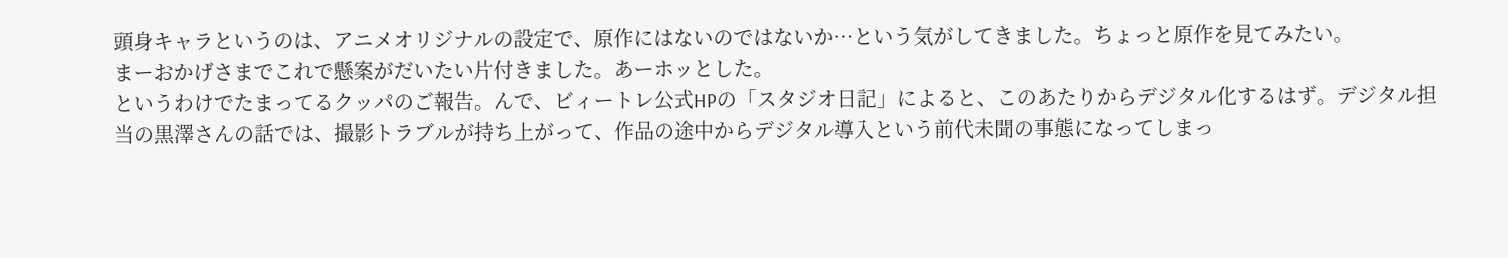頭身キャラというのは、アニメオリジナルの設定で、原作にはないのではないか…という気がしてきました。ちょっと原作を見てみたい。
まーおかげさまでこれで懸案がだいたい片付きました。あーホッとした。
というわけでたまってるクッパのご報告。んで、ビィートレ公式HPの「スタジオ日記」によると、このあたりからデジタル化するはず。デジタル担当の黒澤さんの話では、撮影トラブルが持ち上がって、作品の途中からデジタル導入という前代未聞の事態になってしまっ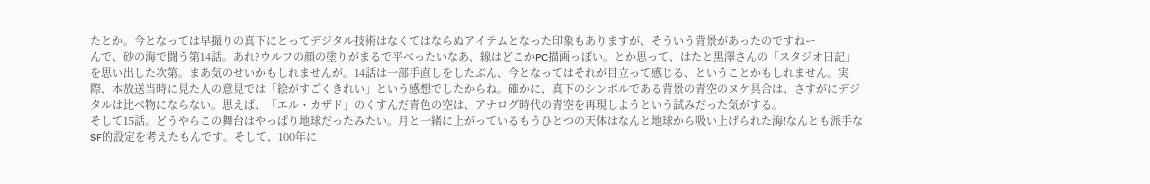たとか。今となっては早撮りの真下にとってデジタル技術はなくてはならぬアイテムとなった印象もありますが、そういう背景があったのですねー
んで、砂の海で闘う第14話。あれ?ウルフの顔の塗りがまるで平べったいなあ、線はどこかPC描画っぽい。とか思って、はたと黒澤さんの「スタジオ日記」を思い出した次第。まあ気のせいかもしれませんが。14話は一部手直しをしたぶん、今となってはそれが目立って感じる、ということかもしれません。実際、本放送当時に見た人の意見では「絵がすごくきれい」という感想でしたからね。確かに、真下のシンボルである背景の青空のヌケ具合は、さすがにデジタルは比べ物にならない。思えば、「エル・カザド」のくすんだ青色の空は、アナログ時代の青空を再現しようという試みだった気がする。
そして15話。どうやらこの舞台はやっぱり地球だったみたい。月と一緒に上がっているもうひとつの天体はなんと地球から吸い上げられた海!なんとも派手なSF的設定を考えたもんです。そして、100年に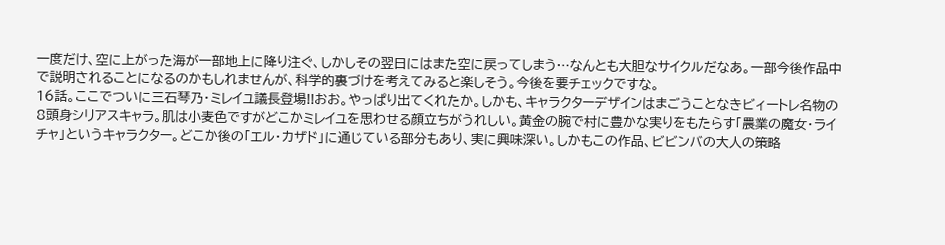一度だけ、空に上がった海が一部地上に降り注ぐ、しかしその翌日にはまた空に戻ってしまう…なんとも大胆なサイクルだなあ。一部今後作品中で説明されることになるのかもしれませんが、科学的裏づけを考えてみると楽しそう。今後を要チェックですな。
16話。ここでついに三石琴乃・ミレイユ議長登場!!おお。やっぱり出てくれたか。しかも、キャラクターデザインはまごうことなきビィートレ名物の8頭身シリアスキャラ。肌は小麦色ですがどこかミレイユを思わせる顔立ちがうれしい。黄金の腕で村に豊かな実りをもたらす「農業の魔女・ライチャ」というキャラクター。どこか後の「エル・カザド」に通じている部分もあり、実に興味深い。しかもこの作品、ビビンバの大人の策略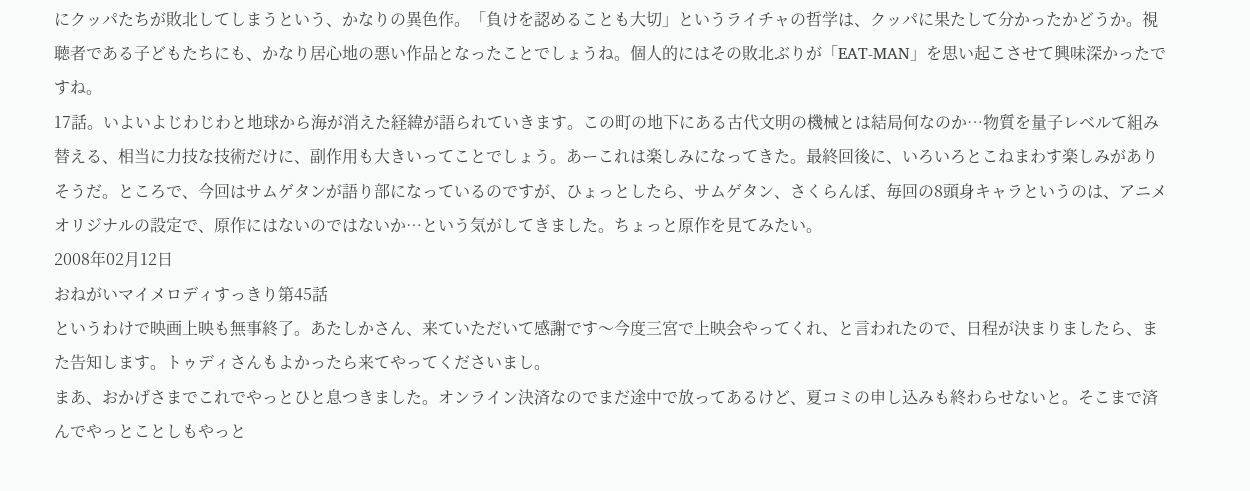にクッパたちが敗北してしまうという、かなりの異色作。「負けを認めることも大切」というライチャの哲学は、クッパに果たして分かったかどうか。視聴者である子どもたちにも、かなり居心地の悪い作品となったことでしょうね。個人的にはその敗北ぶりが「EAT-MAN」を思い起こさせて興味深かったですね。
17話。いよいよじわじわと地球から海が消えた経緯が語られていきます。この町の地下にある古代文明の機械とは結局何なのか…物質を量子レベルて組み替える、相当に力技な技術だけに、副作用も大きいってことでしょう。あーこれは楽しみになってきた。最終回後に、いろいろとこねまわす楽しみがありそうだ。ところで、今回はサムゲタンが語り部になっているのですが、ひょっとしたら、サムゲタン、さくらんぼ、毎回の8頭身キャラというのは、アニメオリジナルの設定で、原作にはないのではないか…という気がしてきました。ちょっと原作を見てみたい。
2008年02月12日
おねがいマイメロディすっきり第45話
というわけで映画上映も無事終了。あたしかさん、来ていただいて感謝です〜今度三宮で上映会やってくれ、と言われたので、日程が決まりましたら、また告知します。トゥディさんもよかったら来てやってくださいまし。
まあ、おかげさまでこれでやっとひと息つきました。オンライン決済なのでまだ途中で放ってあるけど、夏コミの申し込みも終わらせないと。そこまで済んでやっとことしもやっと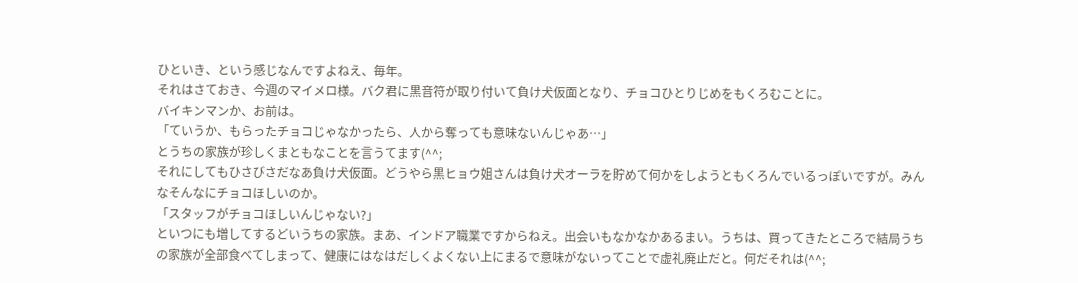ひといき、という感じなんですよねえ、毎年。
それはさておき、今週のマイメロ様。バク君に黒音符が取り付いて負け犬仮面となり、チョコひとりじめをもくろむことに。
バイキンマンか、お前は。
「ていうか、もらったチョコじゃなかったら、人から奪っても意味ないんじゃあ…」
とうちの家族が珍しくまともなことを言うてます(^^;
それにしてもひさびさだなあ負け犬仮面。どうやら黒ヒョウ姐さんは負け犬オーラを貯めて何かをしようともくろんでいるっぽいですが。みんなそんなにチョコほしいのか。
「スタッフがチョコほしいんじゃない?」
といつにも増してするどいうちの家族。まあ、インドア職業ですからねえ。出会いもなかなかあるまい。うちは、買ってきたところで結局うちの家族が全部食べてしまって、健康にはなはだしくよくない上にまるで意味がないってことで虚礼廃止だと。何だそれは(^^;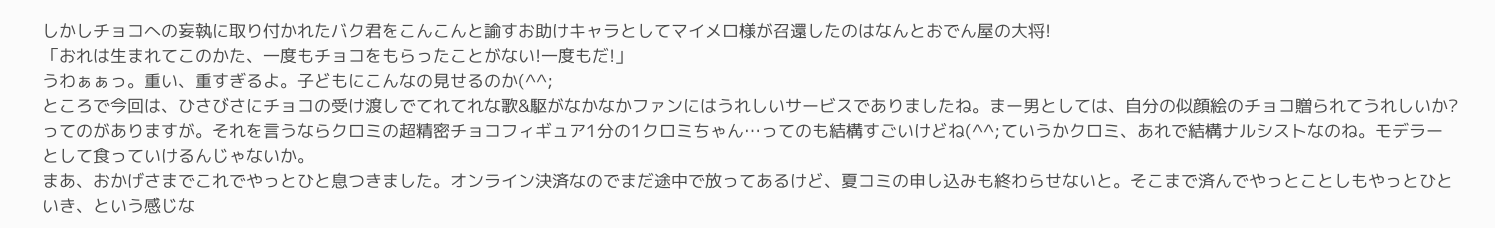しかしチョコへの妄執に取り付かれたバク君をこんこんと諭すお助けキャラとしてマイメロ様が召還したのはなんとおでん屋の大将!
「おれは生まれてこのかた、一度もチョコをもらったことがない!一度もだ!」
うわぁぁっ。重い、重すぎるよ。子どもにこんなの見せるのか(^^;
ところで今回は、ひさびさにチョコの受け渡しでてれてれな歌&駆がなかなかファンにはうれしいサービスでありましたね。まー男としては、自分の似顔絵のチョコ贈られてうれしいか?ってのがありますが。それを言うならクロミの超精密チョコフィギュア1分の1クロミちゃん…ってのも結構すごいけどね(^^;ていうかクロミ、あれで結構ナルシストなのね。モデラーとして食っていけるんじゃないか。
まあ、おかげさまでこれでやっとひと息つきました。オンライン決済なのでまだ途中で放ってあるけど、夏コミの申し込みも終わらせないと。そこまで済んでやっとことしもやっとひといき、という感じな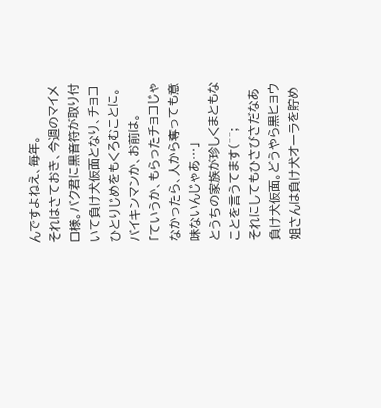んですよねえ、毎年。
それはさておき、今週のマイメロ様。バク君に黒音符が取り付いて負け犬仮面となり、チョコひとりじめをもくろむことに。
バイキンマンか、お前は。
「ていうか、もらったチョコじゃなかったら、人から奪っても意味ないんじゃあ…」
とうちの家族が珍しくまともなことを言うてます(^^;
それにしてもひさびさだなあ負け犬仮面。どうやら黒ヒョウ姐さんは負け犬オーラを貯め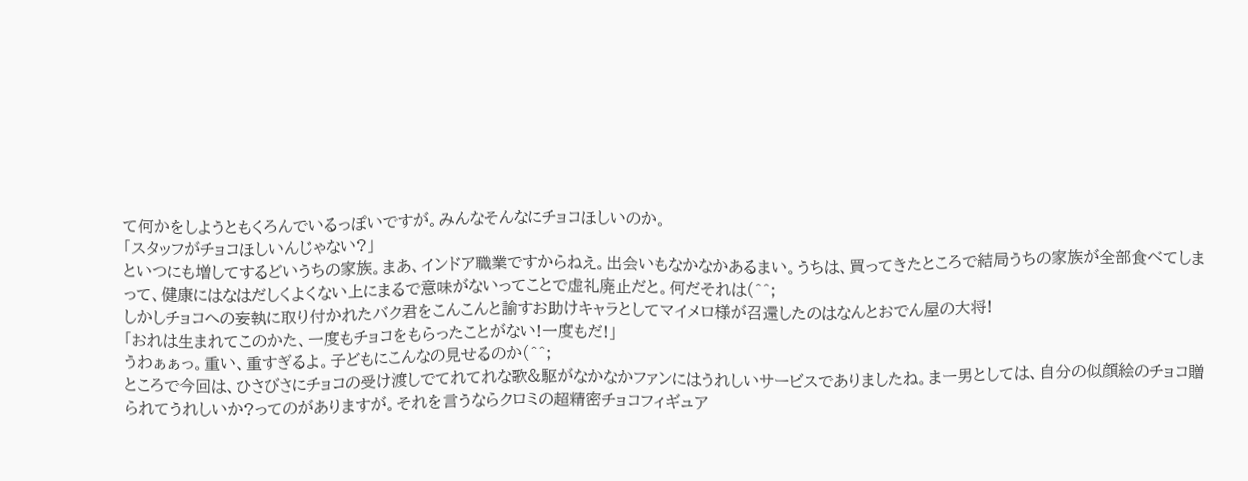て何かをしようともくろんでいるっぽいですが。みんなそんなにチョコほしいのか。
「スタッフがチョコほしいんじゃない?」
といつにも増してするどいうちの家族。まあ、インドア職業ですからねえ。出会いもなかなかあるまい。うちは、買ってきたところで結局うちの家族が全部食べてしまって、健康にはなはだしくよくない上にまるで意味がないってことで虚礼廃止だと。何だそれは(^^;
しかしチョコへの妄執に取り付かれたバク君をこんこんと諭すお助けキャラとしてマイメロ様が召還したのはなんとおでん屋の大将!
「おれは生まれてこのかた、一度もチョコをもらったことがない!一度もだ!」
うわぁぁっ。重い、重すぎるよ。子どもにこんなの見せるのか(^^;
ところで今回は、ひさびさにチョコの受け渡しでてれてれな歌&駆がなかなかファンにはうれしいサービスでありましたね。まー男としては、自分の似顔絵のチョコ贈られてうれしいか?ってのがありますが。それを言うならクロミの超精密チョコフィギュア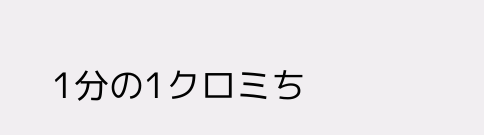1分の1クロミち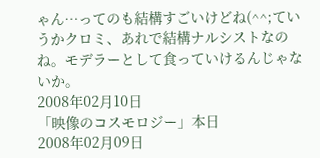ゃん…ってのも結構すごいけどね(^^;ていうかクロミ、あれで結構ナルシストなのね。モデラーとして食っていけるんじゃないか。
2008年02月10日
「映像のコスモロジー」本日
2008年02月09日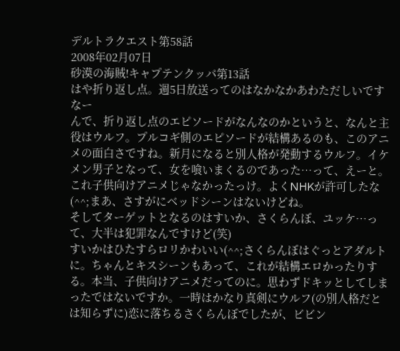デルトラクエスト第58話
2008年02月07日
砂漠の海賊!キャプテンクッパ第13話
はや折り返し点。週5日放送ってのはなかなかあわただしいですなー
んで、折り返し点のエピソードがなんなのかというと、なんと主役はウルフ。プルコギ側のエピソードが結構あるのも、このアニメの面白さですね。新月になると別人格が発動するウルフ。イケメン男子となって、女を喰いまくるのであった…って、えーと。これ子供向けアニメじゃなかったっけ。よくNHKが許可したな(^^;まあ、さすがにベッドシーンはないけどね。
そしてターゲットとなるのはすいか、さくらんぼ、ユッケ…って、大半は犯罪なんですけど(笑)
すいかはひたすらロリかわいい(^^;さくらんぼはぐっとアダルトに。ちゃんとキスシーンもあって、これが結構エロかったりする。本当、子供向けアニメだってのに。思わずドキッとしてしまったではないですか。一時はかなり真剣にウルフ(の別人格だとは知らずに)恋に落ちるさくらんぼでしたが、ビビン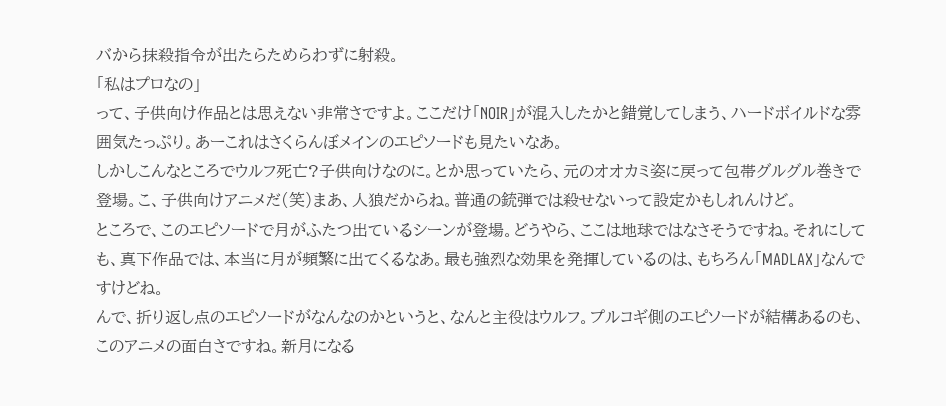バから抹殺指令が出たらためらわずに射殺。
「私はプロなの」
って、子供向け作品とは思えない非常さですよ。ここだけ「NOIR」が混入したかと錯覚してしまう、ハードボイルドな雰囲気たっぷり。あーこれはさくらんぼメインのエピソードも見たいなあ。
しかしこんなところでウルフ死亡?子供向けなのに。とか思っていたら、元のオオカミ姿に戻って包帯グルグル巻きで登場。こ、子供向けアニメだ(笑)まあ、人狼だからね。普通の銃弾では殺せないって設定かもしれんけど。
ところで、このエピソードで月がふたつ出ているシーンが登場。どうやら、ここは地球ではなさそうですね。それにしても、真下作品では、本当に月が頻繁に出てくるなあ。最も強烈な効果を発揮しているのは、もちろん「MADLAX」なんですけどね。
んで、折り返し点のエピソードがなんなのかというと、なんと主役はウルフ。プルコギ側のエピソードが結構あるのも、このアニメの面白さですね。新月になる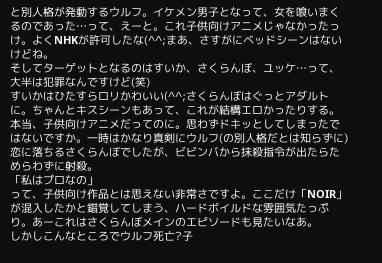と別人格が発動するウルフ。イケメン男子となって、女を喰いまくるのであった…って、えーと。これ子供向けアニメじゃなかったっけ。よくNHKが許可したな(^^;まあ、さすがにベッドシーンはないけどね。
そしてターゲットとなるのはすいか、さくらんぼ、ユッケ…って、大半は犯罪なんですけど(笑)
すいかはひたすらロリかわいい(^^;さくらんぼはぐっとアダルトに。ちゃんとキスシーンもあって、これが結構エロかったりする。本当、子供向けアニメだってのに。思わずドキッとしてしまったではないですか。一時はかなり真剣にウルフ(の別人格だとは知らずに)恋に落ちるさくらんぼでしたが、ビビンバから抹殺指令が出たらためらわずに射殺。
「私はプロなの」
って、子供向け作品とは思えない非常さですよ。ここだけ「NOIR」が混入したかと錯覚してしまう、ハードボイルドな雰囲気たっぷり。あーこれはさくらんぼメインのエピソードも見たいなあ。
しかしこんなところでウルフ死亡?子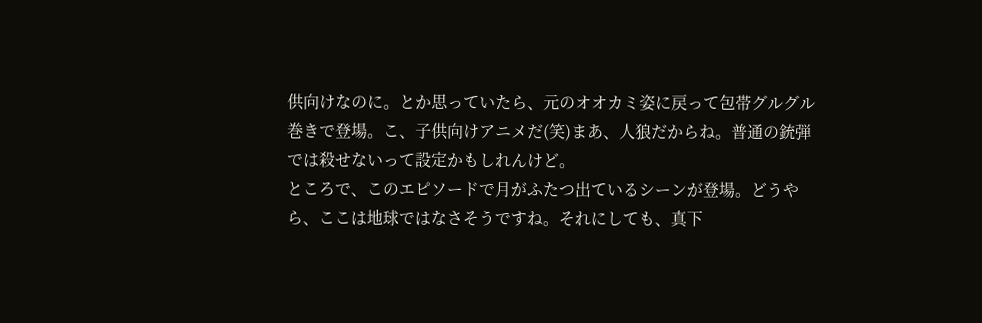供向けなのに。とか思っていたら、元のオオカミ姿に戻って包帯グルグル巻きで登場。こ、子供向けアニメだ(笑)まあ、人狼だからね。普通の銃弾では殺せないって設定かもしれんけど。
ところで、このエピソードで月がふたつ出ているシーンが登場。どうやら、ここは地球ではなさそうですね。それにしても、真下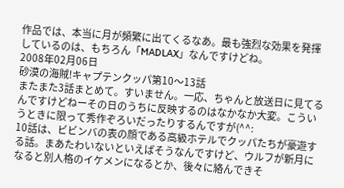作品では、本当に月が頻繁に出てくるなあ。最も強烈な効果を発揮しているのは、もちろん「MADLAX」なんですけどね。
2008年02月06日
砂漠の海賊!キャプテンクッパ第10〜13話
またまた3話まとめて。すいません。一応、ちゃんと放送日に見てるんですけどねーその日のうちに反映するのはなかなか大変。こういうときに限って秀作ぞろいだったりするんですが(^^:
10話は、ビビンバの表の顔である高級ホテルでクッパたちが豪遊する話。まあたわいないといえばそうなんですけど、ウルフが新月になると別人格のイケメンになるとか、後々に絡んできそ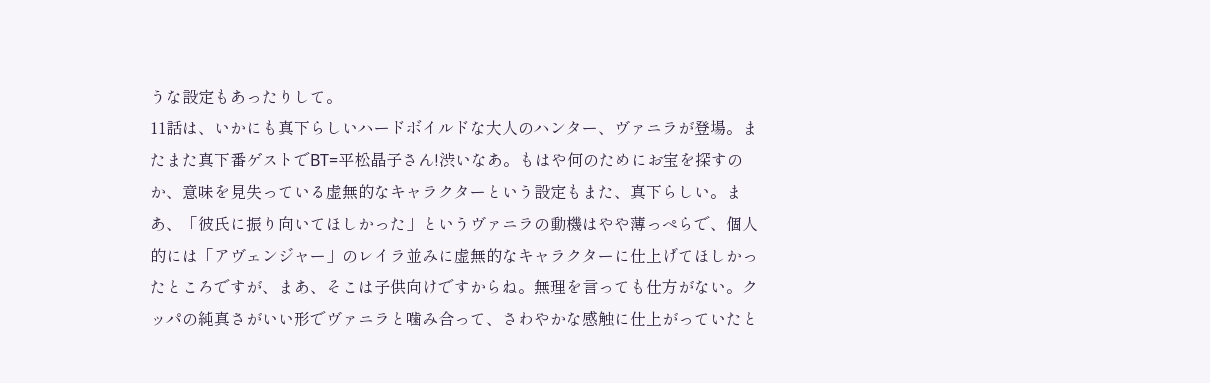うな設定もあったりして。
11話は、いかにも真下らしいハードボイルドな大人のハンター、ヴァニラが登場。またまた真下番ゲストでBT=平松晶子さん!渋いなあ。もはや何のためにお宝を探すのか、意味を見失っている虚無的なキャラクターという設定もまた、真下らしい。まあ、「彼氏に振り向いてほしかった」というヴァニラの動機はやや薄っぺらで、個人的には「アヴェンジャー」のレイラ並みに虚無的なキャラクターに仕上げてほしかったところですが、まあ、そこは子供向けですからね。無理を言っても仕方がない。クッパの純真さがいい形でヴァニラと噛み合って、さわやかな感触に仕上がっていたと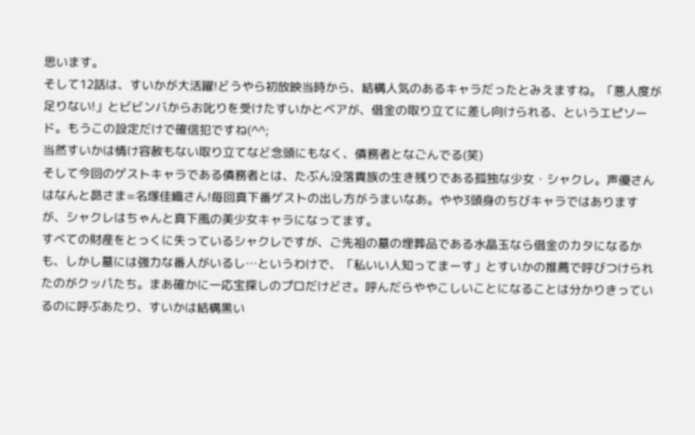思います。
そして12話は、すいかが大活躍!どうやら初放映当時から、結構人気のあるキャラだったとみえますね。「悪人度が足りない!」とビビンバからお叱りを受けたすいかとベアが、借金の取り立てに差し向けられる、というエピソード。もうこの設定だけで確信犯ですね(^^;
当然すいかは情け容赦もない取り立てなど念頭にもなく、債務者となごんでる(笑)
そして今回のゲストキャラである債務者とは、たぶん没落貴族の生き残りである孤独な少女・シャクレ。声優さんはなんと昴さま=名塚佳織さん!毎回真下番ゲストの出し方がうまいなあ。やや3頭身のちびキャラではありますが、シャクレはちゃんと真下風の美少女キャラになってます。
すべての財産をとっくに失っているシャクレですが、ご先祖の墓の埋葬品である水晶玉なら借金のカタになるかも、しかし墓には強力な番人がいるし…というわけで、「私いい人知ってまーす」とすいかの推薦で呼びつけられたのがクッパたち。まあ確かに一応宝探しのプロだけどさ。呼んだらややこしいことになることは分かりきっているのに呼ぶあたり、すいかは結構黒い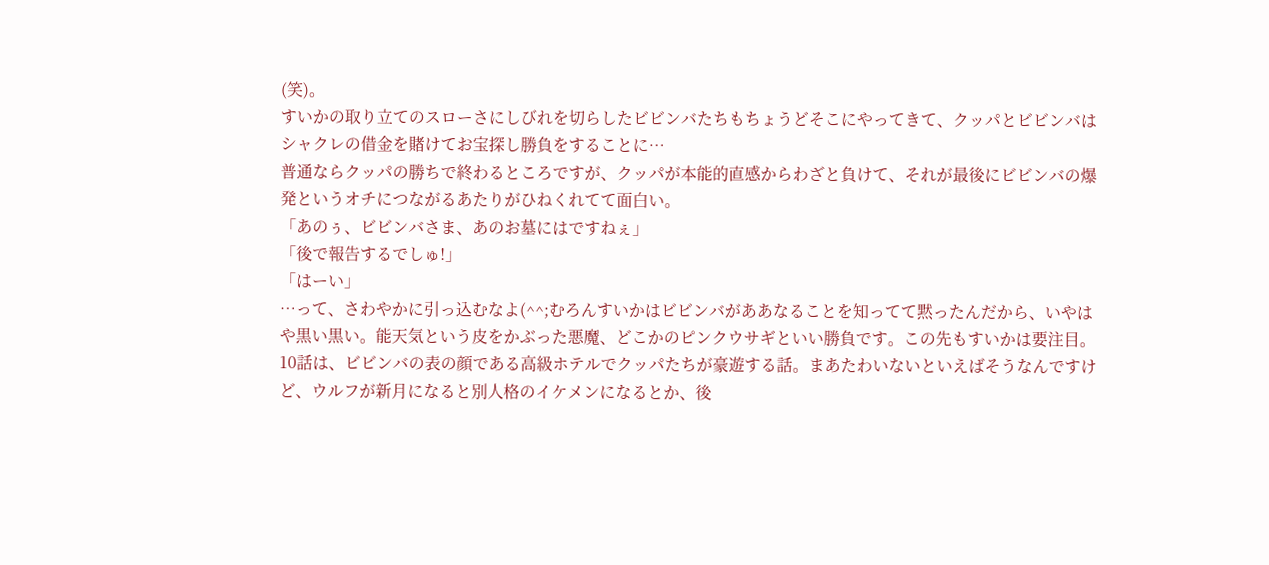(笑)。
すいかの取り立てのスローさにしびれを切らしたビビンバたちもちょうどそこにやってきて、クッパとビビンバはシャクレの借金を賭けてお宝探し勝負をすることに…
普通ならクッパの勝ちで終わるところですが、クッパが本能的直感からわざと負けて、それが最後にビビンバの爆発というオチにつながるあたりがひねくれてて面白い。
「あのぅ、ビビンバさま、あのお墓にはですねぇ」
「後で報告するでしゅ!」
「はーい」
…って、さわやかに引っ込むなよ(^^;むろんすいかはビビンバがああなることを知ってて黙ったんだから、いやはや黒い黒い。能天気という皮をかぶった悪魔、どこかのピンクウサギといい勝負です。この先もすいかは要注目。
10話は、ビビンバの表の顔である高級ホテルでクッパたちが豪遊する話。まあたわいないといえばそうなんですけど、ウルフが新月になると別人格のイケメンになるとか、後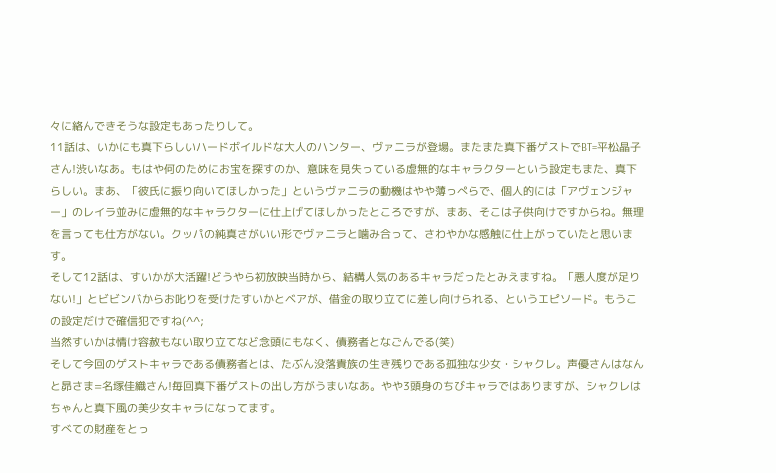々に絡んできそうな設定もあったりして。
11話は、いかにも真下らしいハードボイルドな大人のハンター、ヴァニラが登場。またまた真下番ゲストでBT=平松晶子さん!渋いなあ。もはや何のためにお宝を探すのか、意味を見失っている虚無的なキャラクターという設定もまた、真下らしい。まあ、「彼氏に振り向いてほしかった」というヴァニラの動機はやや薄っぺらで、個人的には「アヴェンジャー」のレイラ並みに虚無的なキャラクターに仕上げてほしかったところですが、まあ、そこは子供向けですからね。無理を言っても仕方がない。クッパの純真さがいい形でヴァニラと噛み合って、さわやかな感触に仕上がっていたと思います。
そして12話は、すいかが大活躍!どうやら初放映当時から、結構人気のあるキャラだったとみえますね。「悪人度が足りない!」とビビンバからお叱りを受けたすいかとベアが、借金の取り立てに差し向けられる、というエピソード。もうこの設定だけで確信犯ですね(^^;
当然すいかは情け容赦もない取り立てなど念頭にもなく、債務者となごんでる(笑)
そして今回のゲストキャラである債務者とは、たぶん没落貴族の生き残りである孤独な少女・シャクレ。声優さんはなんと昴さま=名塚佳織さん!毎回真下番ゲストの出し方がうまいなあ。やや3頭身のちびキャラではありますが、シャクレはちゃんと真下風の美少女キャラになってます。
すべての財産をとっ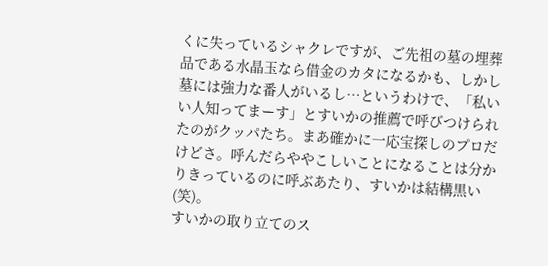くに失っているシャクレですが、ご先祖の墓の埋葬品である水晶玉なら借金のカタになるかも、しかし墓には強力な番人がいるし…というわけで、「私いい人知ってまーす」とすいかの推薦で呼びつけられたのがクッパたち。まあ確かに一応宝探しのプロだけどさ。呼んだらややこしいことになることは分かりきっているのに呼ぶあたり、すいかは結構黒い(笑)。
すいかの取り立てのス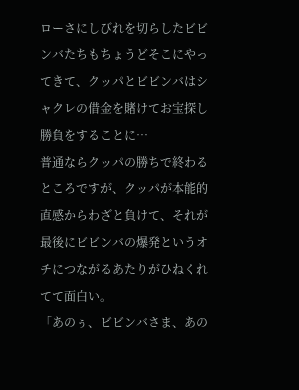ローさにしびれを切らしたビビンバたちもちょうどそこにやってきて、クッパとビビンバはシャクレの借金を賭けてお宝探し勝負をすることに…
普通ならクッパの勝ちで終わるところですが、クッパが本能的直感からわざと負けて、それが最後にビビンバの爆発というオチにつながるあたりがひねくれてて面白い。
「あのぅ、ビビンバさま、あの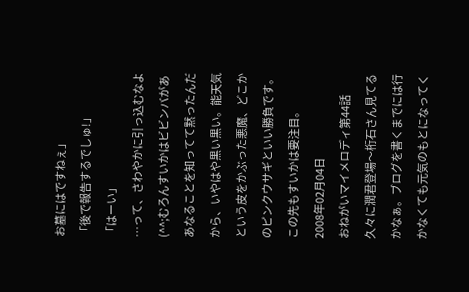お墓にはですねぇ」
「後で報告するでしゅ!」
「はーい」
…って、さわやかに引っ込むなよ(^^;むろんすいかはビビンバがああなることを知ってて黙ったんだから、いやはや黒い黒い。能天気という皮をかぶった悪魔、どこかのピンクウサギといい勝負です。この先もすいかは要注目。
2008年02月04日
おねがいマイメロディ第44話
久々に潤君登場〜桁石さん見てるかなぁ。ブログを書くまでには行かなくても元気のもとになってく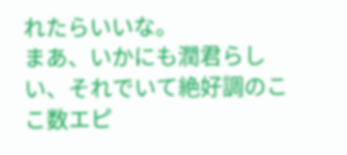れたらいいな。
まあ、いかにも潤君らしい、それでいて絶好調のここ数エピ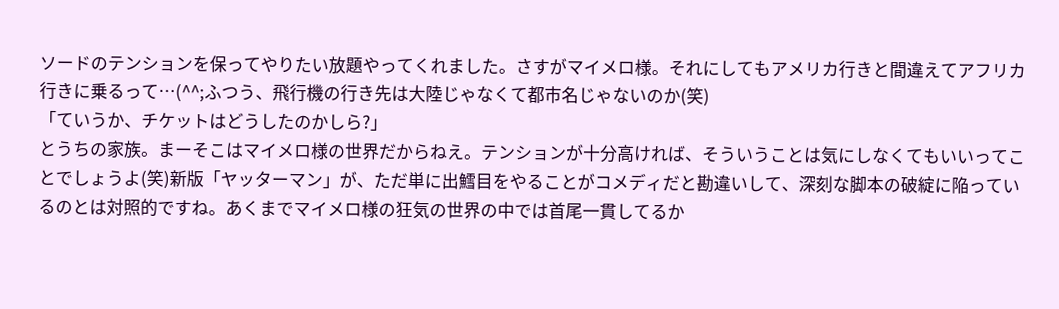ソードのテンションを保ってやりたい放題やってくれました。さすがマイメロ様。それにしてもアメリカ行きと間違えてアフリカ行きに乗るって…(^^;ふつう、飛行機の行き先は大陸じゃなくて都市名じゃないのか(笑)
「ていうか、チケットはどうしたのかしら?」
とうちの家族。まーそこはマイメロ様の世界だからねえ。テンションが十分高ければ、そういうことは気にしなくてもいいってことでしょうよ(笑)新版「ヤッターマン」が、ただ単に出鱈目をやることがコメディだと勘違いして、深刻な脚本の破綻に陥っているのとは対照的ですね。あくまでマイメロ様の狂気の世界の中では首尾一貫してるか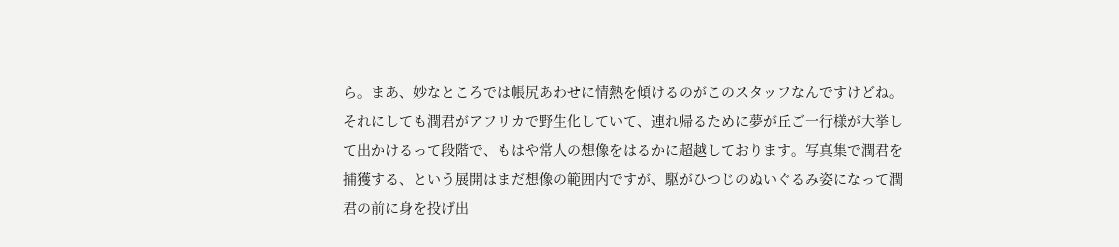ら。まあ、妙なところでは帳尻あわせに情熱を傾けるのがこのスタッフなんですけどね。
それにしても潤君がアフリカで野生化していて、連れ帰るために夢が丘ご一行様が大挙して出かけるって段階で、もはや常人の想像をはるかに超越しております。写真集で潤君を捕獲する、という展開はまだ想像の範囲内ですが、駆がひつじのぬいぐるみ姿になって潤君の前に身を投げ出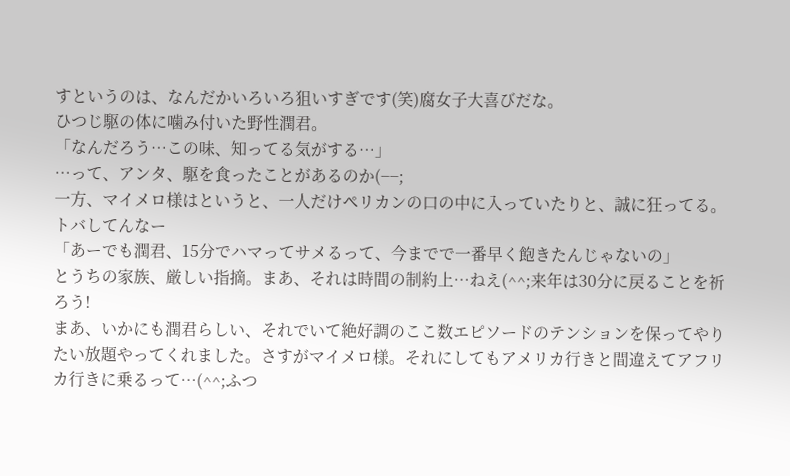すというのは、なんだかいろいろ狙いすぎです(笑)腐女子大喜びだな。
ひつじ駆の体に噛み付いた野性潤君。
「なんだろう…この味、知ってる気がする…」
…って、アンタ、駆を食ったことがあるのか(−−;
一方、マイメロ様はというと、一人だけペリカンの口の中に入っていたりと、誠に狂ってる。トバしてんなー
「あーでも潤君、15分でハマってサメるって、今までで一番早く飽きたんじゃないの」
とうちの家族、厳しい指摘。まあ、それは時間の制約上…ねえ(^^;来年は30分に戻ることを祈ろう!
まあ、いかにも潤君らしい、それでいて絶好調のここ数エピソードのテンションを保ってやりたい放題やってくれました。さすがマイメロ様。それにしてもアメリカ行きと間違えてアフリカ行きに乗るって…(^^;ふつ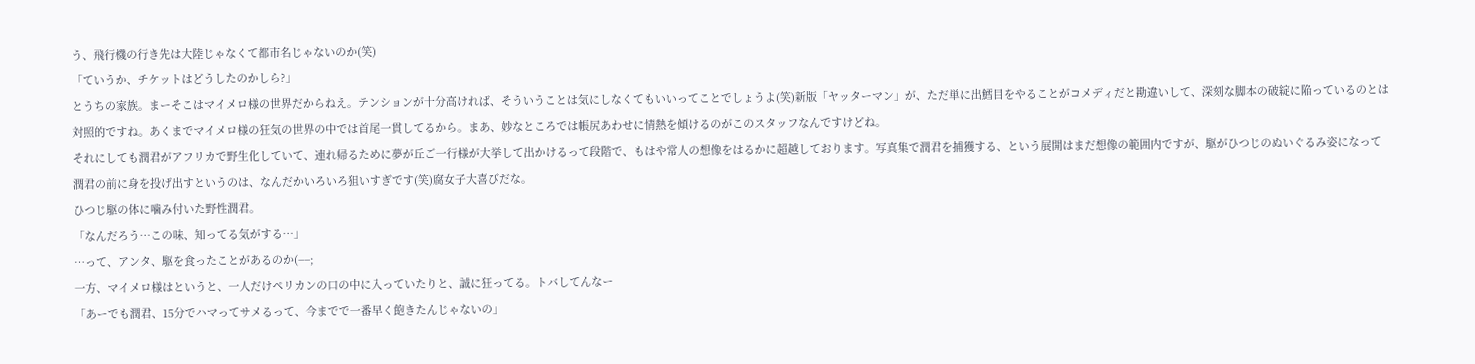う、飛行機の行き先は大陸じゃなくて都市名じゃないのか(笑)
「ていうか、チケットはどうしたのかしら?」
とうちの家族。まーそこはマイメロ様の世界だからねえ。テンションが十分高ければ、そういうことは気にしなくてもいいってことでしょうよ(笑)新版「ヤッターマン」が、ただ単に出鱈目をやることがコメディだと勘違いして、深刻な脚本の破綻に陥っているのとは対照的ですね。あくまでマイメロ様の狂気の世界の中では首尾一貫してるから。まあ、妙なところでは帳尻あわせに情熱を傾けるのがこのスタッフなんですけどね。
それにしても潤君がアフリカで野生化していて、連れ帰るために夢が丘ご一行様が大挙して出かけるって段階で、もはや常人の想像をはるかに超越しております。写真集で潤君を捕獲する、という展開はまだ想像の範囲内ですが、駆がひつじのぬいぐるみ姿になって潤君の前に身を投げ出すというのは、なんだかいろいろ狙いすぎです(笑)腐女子大喜びだな。
ひつじ駆の体に噛み付いた野性潤君。
「なんだろう…この味、知ってる気がする…」
…って、アンタ、駆を食ったことがあるのか(−−;
一方、マイメロ様はというと、一人だけペリカンの口の中に入っていたりと、誠に狂ってる。トバしてんなー
「あーでも潤君、15分でハマってサメるって、今までで一番早く飽きたんじゃないの」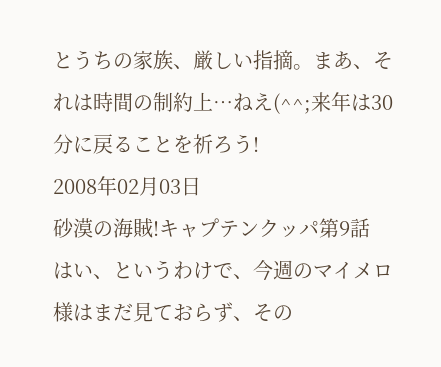とうちの家族、厳しい指摘。まあ、それは時間の制約上…ねえ(^^;来年は30分に戻ることを祈ろう!
2008年02月03日
砂漠の海賊!キャプテンクッパ第9話
はい、というわけで、今週のマイメロ様はまだ見ておらず、その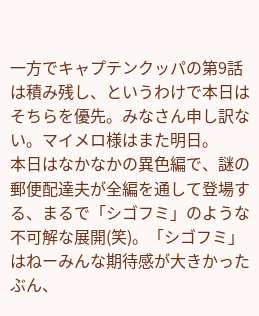一方でキャプテンクッパの第9話は積み残し、というわけで本日はそちらを優先。みなさん申し訳ない。マイメロ様はまた明日。
本日はなかなかの異色編で、謎の郵便配達夫が全編を通して登場する、まるで「シゴフミ」のような不可解な展開(笑)。「シゴフミ」はねーみんな期待感が大きかったぶん、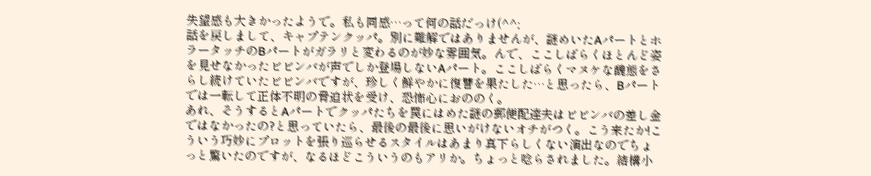失望感も大きかったようで。私も同感…って何の話だっけ(^^;
話を戻しまして、キャプテンクッパ。別に難解ではありませんが、謎めいたAパートとホラータッチのBパートがガラリと変わるのが妙な雰囲気。んで、ここしばらくほとんど姿を見せなかったビビンバが声でしか登場しないAパート。ここしばらくマヌケな醜態をさらし続けていたビビンバですが、珍しく鮮やかに復讐を果たした…と思ったら、Bパートでは一転して正体不明の脅迫状を受け、恐怖心におののく。
あれ、そうするとAパートでクッパたちを罠にはめた謎の郵便配達夫はビビンバの差し金ではなかったの?と思っていたら、最後の最後に思いがけないオチがつく。こう来たか!こういう巧妙にプロットを張り巡らせるスタイルはあまり真下らしくない演出なのでちょっと驚いたのですが、なるほどこういうのもアリか。ちょっと唸らされました。結構小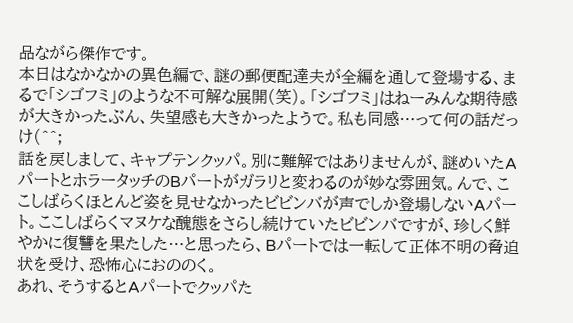品ながら傑作です。
本日はなかなかの異色編で、謎の郵便配達夫が全編を通して登場する、まるで「シゴフミ」のような不可解な展開(笑)。「シゴフミ」はねーみんな期待感が大きかったぶん、失望感も大きかったようで。私も同感…って何の話だっけ(^^;
話を戻しまして、キャプテンクッパ。別に難解ではありませんが、謎めいたAパートとホラータッチのBパートがガラリと変わるのが妙な雰囲気。んで、ここしばらくほとんど姿を見せなかったビビンバが声でしか登場しないAパート。ここしばらくマヌケな醜態をさらし続けていたビビンバですが、珍しく鮮やかに復讐を果たした…と思ったら、Bパートでは一転して正体不明の脅迫状を受け、恐怖心におののく。
あれ、そうするとAパートでクッパた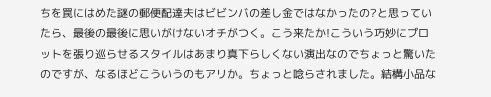ちを罠にはめた謎の郵便配達夫はビビンバの差し金ではなかったの?と思っていたら、最後の最後に思いがけないオチがつく。こう来たか!こういう巧妙にプロットを張り巡らせるスタイルはあまり真下らしくない演出なのでちょっと驚いたのですが、なるほどこういうのもアリか。ちょっと唸らされました。結構小品な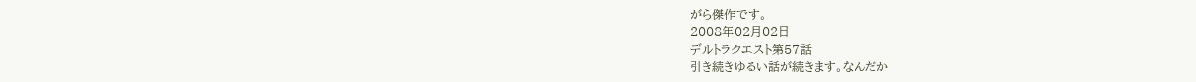がら傑作です。
2008年02月02日
デルトラクエスト第57話
引き続きゆるい話が続きます。なんだか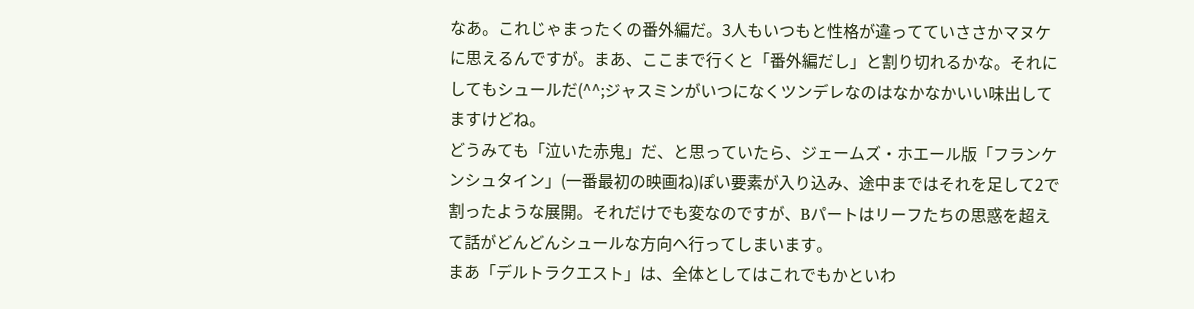なあ。これじゃまったくの番外編だ。3人もいつもと性格が違ってていささかマヌケに思えるんですが。まあ、ここまで行くと「番外編だし」と割り切れるかな。それにしてもシュールだ(^^;ジャスミンがいつになくツンデレなのはなかなかいい味出してますけどね。
どうみても「泣いた赤鬼」だ、と思っていたら、ジェームズ・ホエール版「フランケンシュタイン」(一番最初の映画ね)ぽい要素が入り込み、途中まではそれを足して2で割ったような展開。それだけでも変なのですが、Bパートはリーフたちの思惑を超えて話がどんどんシュールな方向へ行ってしまいます。
まあ「デルトラクエスト」は、全体としてはこれでもかといわ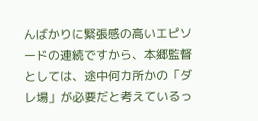んばかりに緊張感の高いエピソードの連続ですから、本郷監督としては、途中何カ所かの「ダレ場」が必要だと考えているっ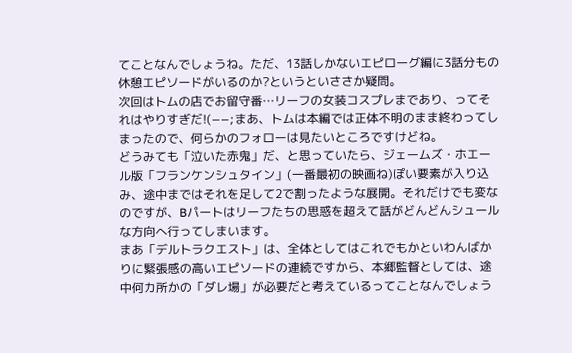てことなんでしょうね。ただ、13話しかないエピローグ編に3話分もの休憩エピソードがいるのか?というといささか疑問。
次回はトムの店でお留守番…リーフの女装コスプレまであり、ってそれはやりすぎだ!(−−;まあ、トムは本編では正体不明のまま終わってしまったので、何らかのフォローは見たいところですけどね。
どうみても「泣いた赤鬼」だ、と思っていたら、ジェームズ・ホエール版「フランケンシュタイン」(一番最初の映画ね)ぽい要素が入り込み、途中まではそれを足して2で割ったような展開。それだけでも変なのですが、Bパートはリーフたちの思惑を超えて話がどんどんシュールな方向へ行ってしまいます。
まあ「デルトラクエスト」は、全体としてはこれでもかといわんばかりに緊張感の高いエピソードの連続ですから、本郷監督としては、途中何カ所かの「ダレ場」が必要だと考えているってことなんでしょう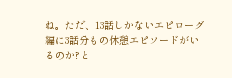ね。ただ、13話しかないエピローグ編に3話分もの休憩エピソードがいるのか?と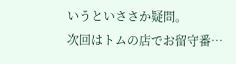いうといささか疑問。
次回はトムの店でお留守番…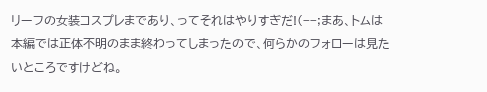リーフの女装コスプレまであり、ってそれはやりすぎだ!(−−;まあ、トムは本編では正体不明のまま終わってしまったので、何らかのフォローは見たいところですけどね。